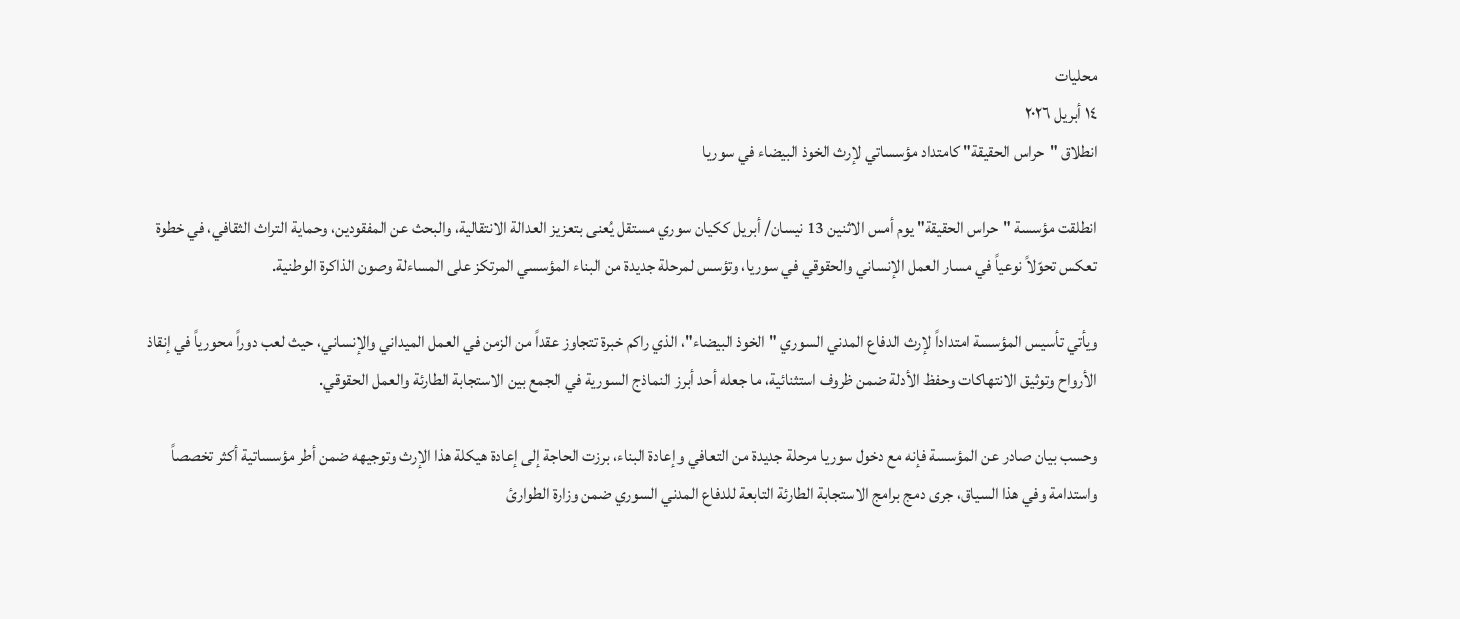محليات
١٤ أبريل ٢٠٢٦
انطلاق "حراس الحقيقة" كامتداد مؤسساتي لإرث الخوذ البيضاء في سوريا

انطلقت مؤسسة "حراس الحقيقة" يوم أمس الاثنين 13 نيسان/ أبريل ككيان سوري مستقل يُعنى بتعزيز العدالة الانتقالية، والبحث عن المفقودين، وحماية التراث الثقافي، في خطوة تعكس تحوّلاً نوعياً في مسار العمل الإنساني والحقوقي في سوريا، وتؤسس لمرحلة جديدة من البناء المؤسسي المرتكز على المساءلة وصون الذاكرة الوطنية.

ويأتي تأسيس المؤسسة امتداداً لإرث الدفاع المدني السوري "الخوذ البيضاء"، الذي راكم خبرة تتجاوز عقداً من الزمن في العمل الميداني والإنساني، حيث لعب دوراً محورياً في إنقاذ الأرواح وتوثيق الانتهاكات وحفظ الأدلة ضمن ظروف استثنائية، ما جعله أحد أبرز النماذج السورية في الجمع بين الاستجابة الطارئة والعمل الحقوقي.

وحسب بيان صادر عن المؤسسة فإنه مع دخول سوريا مرحلة جديدة من التعافي وإعادة البناء، برزت الحاجة إلى إعادة هيكلة هذا الإرث وتوجيهه ضمن أطر مؤسساتية أكثر تخصصاً واستدامة وفي هذا السياق، جرى دمج برامج الاستجابة الطارئة التابعة للدفاع المدني السوري ضمن وزارة الطوارئ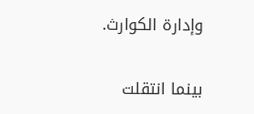وإدارة الكوارث.

بينما انتقلت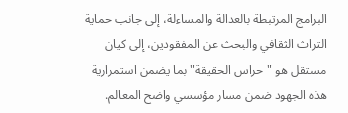البرامج المرتبطة بالعدالة والمساءلة، إلى جانب حماية التراث الثقافي والبحث عن المفقودين، إلى كيان مستقل هو "حراس الحقيقة" بما يضمن استمرارية هذه الجهود ضمن مسار مؤسسي واضح المعالم.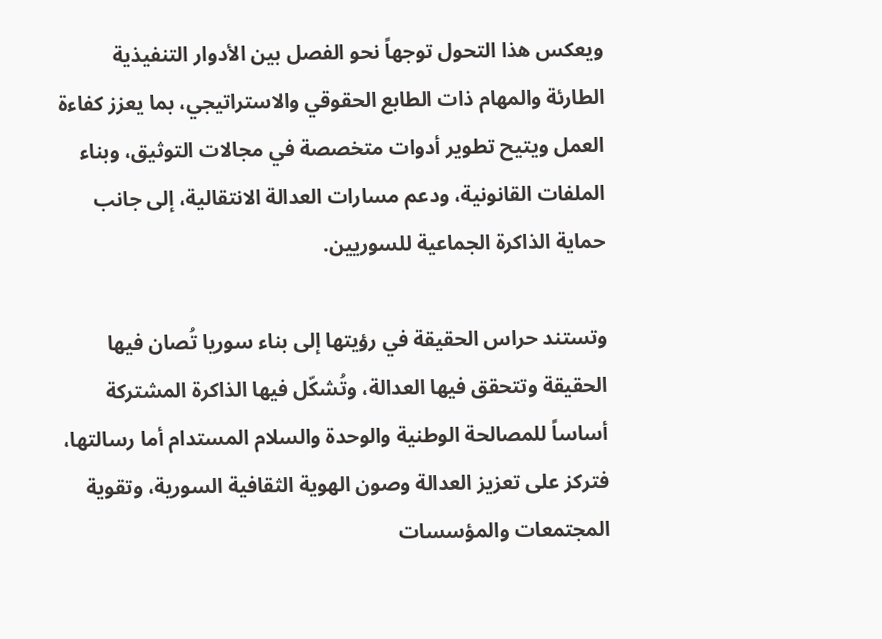ويعكس هذا التحول توجهاً نحو الفصل بين الأدوار التنفيذية الطارئة والمهام ذات الطابع الحقوقي والاستراتيجي، بما يعزز كفاءة العمل ويتيح تطوير أدوات متخصصة في مجالات التوثيق، وبناء الملفات القانونية، ودعم مسارات العدالة الانتقالية، إلى جانب حماية الذاكرة الجماعية للسوريين.

وتستند حراس الحقيقة في رؤيتها إلى بناء سوريا تُصان فيها الحقيقة وتتحقق فيها العدالة، وتُشكّل فيها الذاكرة المشتركة أساساً للمصالحة الوطنية والوحدة والسلام المستدام أما رسالتها، فتركز على تعزيز العدالة وصون الهوية الثقافية السورية، وتقوية المجتمعات والمؤسسات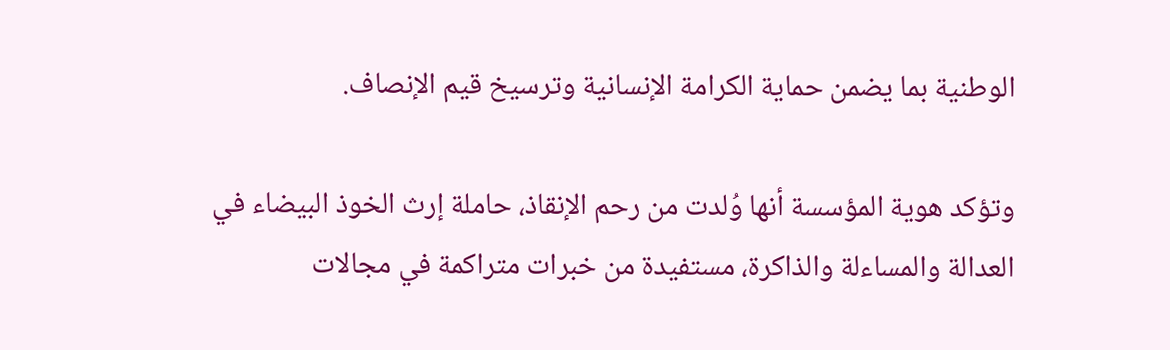الوطنية بما يضمن حماية الكرامة الإنسانية وترسيخ قيم الإنصاف.

وتؤكد هوية المؤسسة أنها وُلدت من رحم الإنقاذ، حاملة إرث الخوذ البيضاء في العدالة والمساءلة والذاكرة، مستفيدة من خبرات متراكمة في مجالات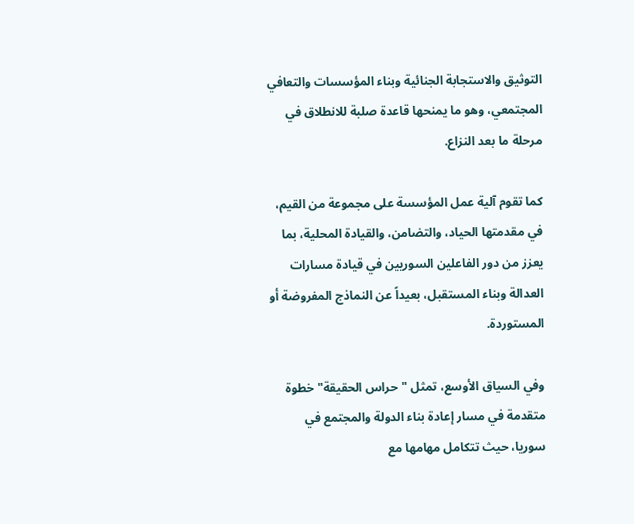التوثيق والاستجابة الجنائية وبناء المؤسسات والتعافي المجتمعي، وهو ما يمنحها قاعدة صلبة للانطلاق في مرحلة ما بعد النزاع.

كما تقوم آلية عمل المؤسسة على مجموعة من القيم، في مقدمتها الحياد، والتضامن، والقيادة المحلية، بما يعزز من دور الفاعلين السوريين في قيادة مسارات العدالة وبناء المستقبل، بعيداً عن النماذج المفروضة أو المستوردة.

وفي السياق الأوسع، تمثل "حراس الحقيقة" خطوة متقدمة في مسار إعادة بناء الدولة والمجتمع في سوريا، حيث تتكامل مهامها مع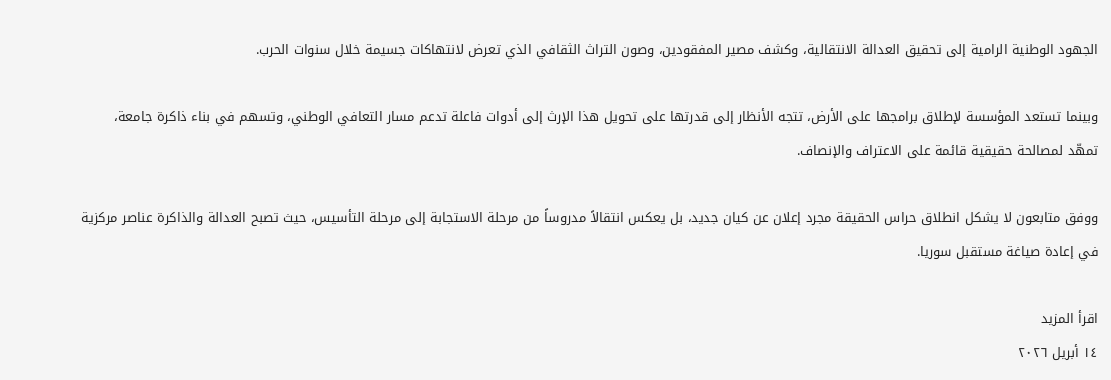الجهود الوطنية الرامية إلى تحقيق العدالة الانتقالية، وكشف مصير المفقودين، وصون التراث الثقافي الذي تعرض لانتهاكات جسيمة خلال سنوات الحرب.

وبينما تستعد المؤسسة لإطلاق برامجها على الأرض، تتجه الأنظار إلى قدرتها على تحويل هذا الإرث إلى أدوات فاعلة تدعم مسار التعافي الوطني، وتسهم في بناء ذاكرة جامعة، تمهّد لمصالحة حقيقية قائمة على الاعتراف والإنصاف.

ووفق متابعون لا يشكل انطلاق حراس الحقيقة مجرد إعلان عن كيان جديد، بل يعكس انتقالاً مدروساً من مرحلة الاستجابة إلى مرحلة التأسيس، حيث تصبح العدالة والذاكرة عناصر مركزية في إعادة صياغة مستقبل سوريا.

اقرأ المزيد
١٤ أبريل ٢٠٢٦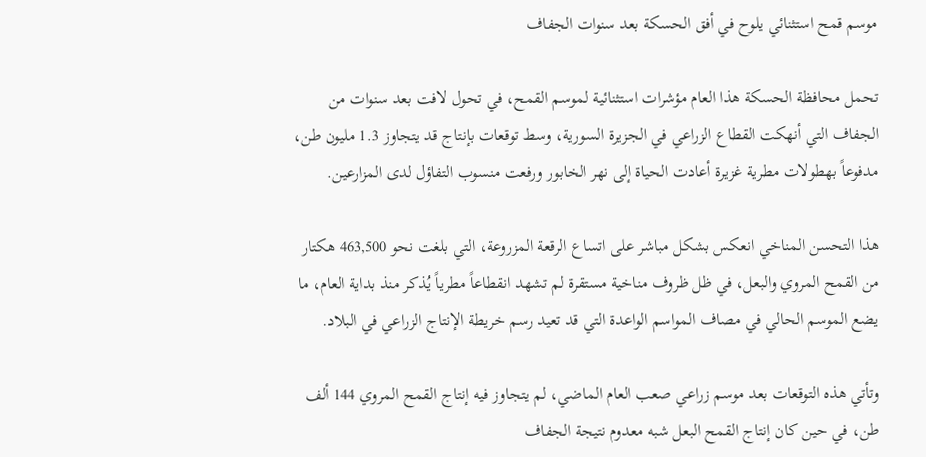موسم قمح استثنائي يلوح في أفق الحسكة بعد سنوات الجفاف

تحمل محافظة الحسكة هذا العام مؤشرات استثنائية لموسم القمح، في تحول لافت بعد سنوات من الجفاف التي أنهكت القطاع الزراعي في الجزيرة السورية، وسط توقعات بإنتاج قد يتجاوز 1.3 مليون طن، مدفوعاً بهطولات مطرية غزيرة أعادت الحياة إلى نهر الخابور ورفعت منسوب التفاؤل لدى المزارعين.

هذا التحسن المناخي انعكس بشكل مباشر على اتساع الرقعة المزروعة، التي بلغت نحو 463,500 هكتار من القمح المروي والبعل، في ظل ظروف مناخية مستقرة لم تشهد انقطاعاً مطرياً يُذكر منذ بداية العام، ما يضع الموسم الحالي في مصاف المواسم الواعدة التي قد تعيد رسم خريطة الإنتاج الزراعي في البلاد.

وتأتي هذه التوقعات بعد موسم زراعي صعب العام الماضي، لم يتجاوز فيه إنتاج القمح المروي 144 ألف طن، في حين كان إنتاج القمح البعل شبه معدوم نتيجة الجفاف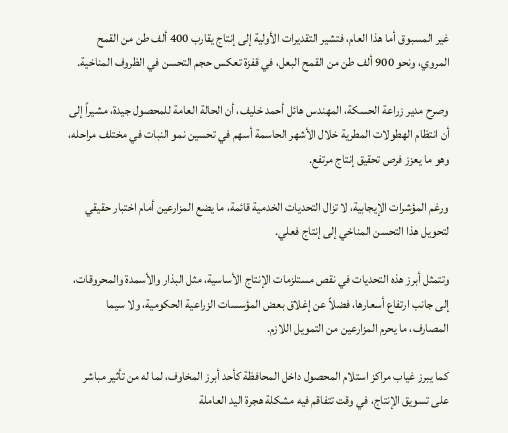غير المسبوق أما هذا العام، فتشير التقديرات الأولية إلى إنتاج يقارب 400 ألف طن من القمح المروي، ونحو 900 ألف طن من القمح البعل، في قفزة تعكس حجم التحسن في الظروف المناخية.

وصرح مدير زراعة الحسكة، المهندس هائل أحمد خليف، أن الحالة العامة للمحصول جيدة، مشيراً إلى أن انتظام الهطولات المطرية خلال الأشهر الحاسمة أسهم في تحسين نمو النبات في مختلف مراحله، وهو ما يعزز فرص تحقيق إنتاج مرتفع.

ورغم المؤشرات الإيجابية، لا تزال التحديات الخدمية قائمة، ما يضع المزارعين أمام اختبار حقيقي لتحويل هذا التحسن المناخي إلى إنتاج فعلي.

وتتمثل أبرز هذه التحديات في نقص مستلزمات الإنتاج الأساسية، مثل البذار والأسمدة والمحروقات، إلى جانب ارتفاع أسعارها، فضلاً عن إغلاق بعض المؤسسات الزراعية الحكومية، ولا سيما المصارف، ما يحرم المزارعين من التمويل اللازم.

كما يبرز غياب مراكز استلام المحصول داخل المحافظة كأحد أبرز المخاوف، لما له من تأثير مباشر على تسويق الإنتاج، في وقت تتفاقم فيه مشكلة هجرة اليد العاملة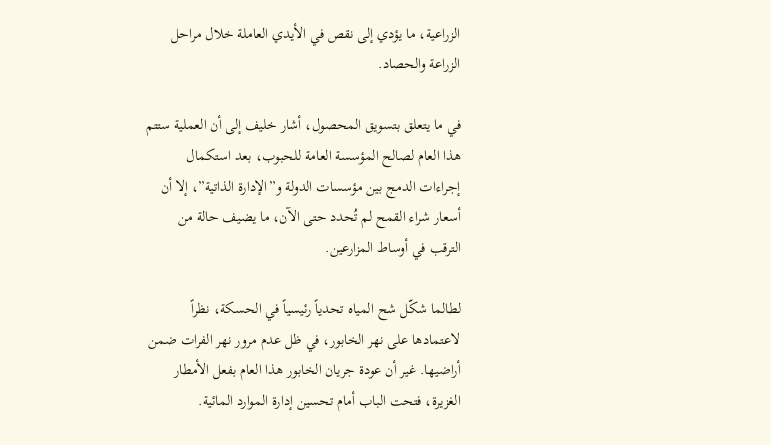الزراعية، ما يؤدي إلى نقص في الأيدي العاملة خلال مراحل الزراعة والحصاد.

في ما يتعلق بتسويق المحصول، أشار خليف إلى أن العملية ستتم هذا العام لصالح المؤسسة العامة للحبوب، بعد استكمال إجراءات الدمج بين مؤسسات الدولة و”الإدارة الذاتية”، إلا أن أسعار شراء القمح لم تُحدد حتى الآن، ما يضيف حالة من الترقب في أوساط المزارعين.

لطالما شكّل شح المياه تحدياً رئيسياً في الحسكة، نظراً لاعتمادها على نهر الخابور، في ظل عدم مرور نهر الفرات ضمن أراضيها. غير أن عودة جريان الخابور هذا العام بفعل الأمطار الغزيرة، فتحت الباب أمام تحسين إدارة الموارد المائية.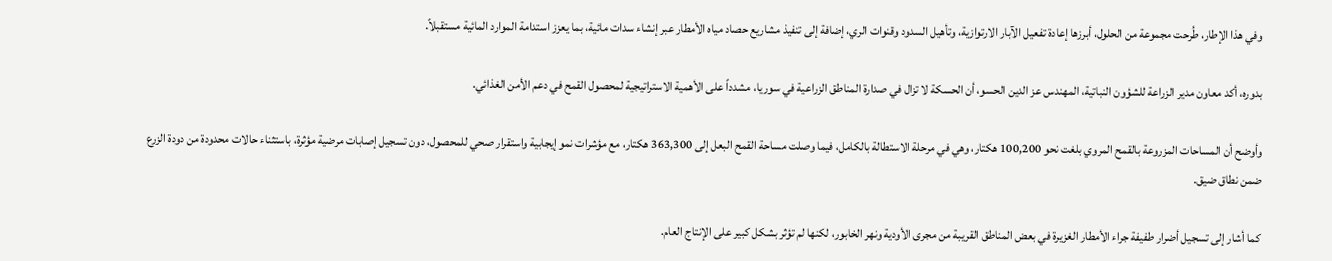وفي هذا الإطار، طُرحت مجموعة من الحلول، أبرزها إعادة تفعيل الآبار الارتوازية، وتأهيل السدود وقنوات الري، إضافة إلى تنفيذ مشاريع حصاد مياه الأمطار عبر إنشاء سدات مائية، بما يعزز استدامة الموارد المائية مستقبلاً.

بدوره، أكد معاون مدير الزراعة للشؤون النباتية، المهندس عز الدين الحسو، أن الحسكة لا تزال في صدارة المناطق الزراعية في سوريا، مشدداً على الأهمية الاستراتيجية لمحصول القمح في دعم الأمن الغذائي.

وأوضح أن المساحات المزروعة بالقمح المروي بلغت نحو 100,200 هكتار، وهي في مرحلة الاستطالة بالكامل، فيما وصلت مساحة القمح البعل إلى 363,300 هكتار، مع مؤشرات نمو إيجابية واستقرار صحي للمحصول، دون تسجيل إصابات مرضية مؤثرة، باستثناء حالات محدودة من دودة الزرع ضمن نطاق ضيق.

كما أشار إلى تسجيل أضرار طفيفة جراء الأمطار الغزيرة في بعض المناطق القريبة من مجرى الأودية ونهر الخابور، لكنها لم تؤثر بشكل كبير على الإنتاج العام.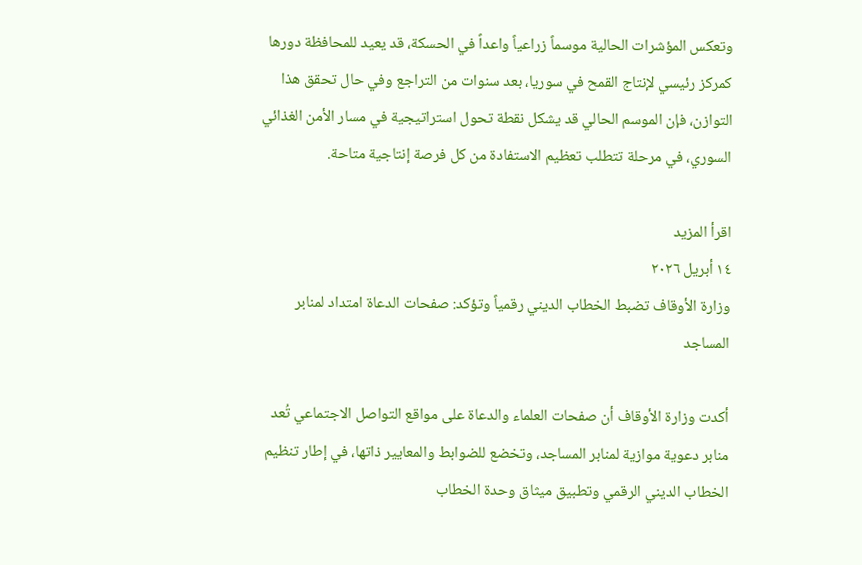وتعكس المؤشرات الحالية موسماً زراعياً واعداً في الحسكة، قد يعيد للمحافظة دورها كمركز رئيسي لإنتاج القمح في سوريا، بعد سنوات من التراجع وفي حال تحقق هذا التوازن، فإن الموسم الحالي قد يشكل نقطة تحول استراتيجية في مسار الأمن الغذائي السوري، في مرحلة تتطلب تعظيم الاستفادة من كل فرصة إنتاجية متاحة.

اقرأ المزيد
١٤ أبريل ٢٠٢٦
وزارة الأوقاف تضبط الخطاب الديني رقمياً وتؤكد: صفحات الدعاة امتداد لمنابر المساجد

أكدت وزارة الأوقاف أن صفحات العلماء والدعاة على مواقع التواصل الاجتماعي تُعد منابر دعوية موازية لمنابر المساجد، وتخضع للضوابط والمعايير ذاتها، في إطار تنظيم الخطاب الديني الرقمي وتطبيق ميثاق وحدة الخطاب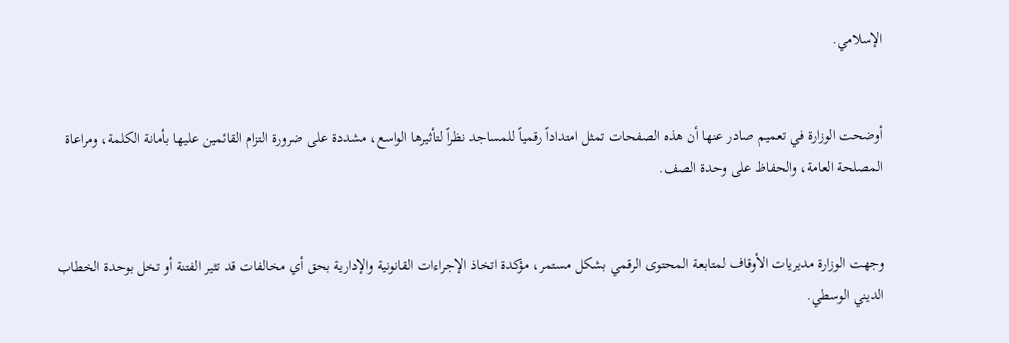الإسلامي.


أوضحت الوزارة في تعميم صادر عنها أن هذه الصفحات تمثل امتداداً رقمياً للمساجد نظراً لتأثيرها الواسع، مشددة على ضرورة التزام القائمين عليها بأمانة الكلمة، ومراعاة المصلحة العامة، والحفاظ على وحدة الصف.


وجهت الوزارة مديريات الأوقاف لمتابعة المحتوى الرقمي بشكل مستمر، مؤكدة اتخاذ الإجراءات القانونية والإدارية بحق أي مخالفات قد تثير الفتنة أو تخل بوحدة الخطاب الديني الوسطي.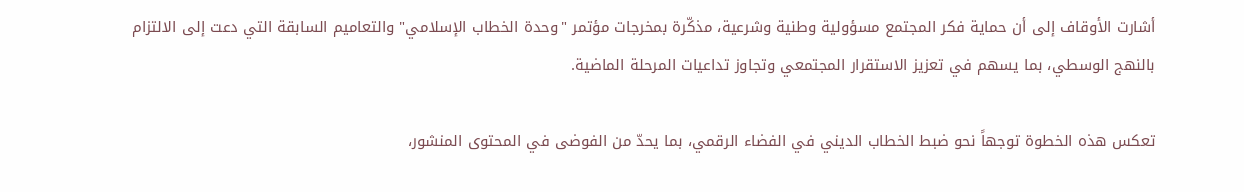أشارت الأوقاف إلى أن حماية فكر المجتمع مسؤولية وطنية وشرعية، مذكّرة بمخرجات مؤتمر "وحدة الخطاب الإسلامي" والتعاميم السابقة التي دعت إلى الالتزام بالنهج الوسطي، بما يسهم في تعزيز الاستقرار المجتمعي وتجاوز تداعيات المرحلة الماضية.

تعكس هذه الخطوة توجهاً نحو ضبط الخطاب الديني في الفضاء الرقمي، بما يحدّ من الفوضى في المحتوى المنشور،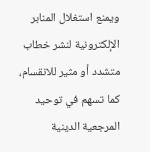ويمنع استغلال المنابر الإلكترونية لنشر خطاب متشدد أو مثير للانقسام، كما تسهم في توحيد المرجعية الدينية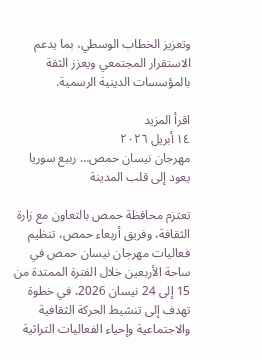وتعزيز الخطاب الوسطي، بما يدعم الاستقرار المجتمعي ويعزز الثقة بالمؤسسات الدينية الرسمية.

اقرأ المزيد
١٤ أبريل ٢٠٢٦
مهرجان نيسان حمص… ربيع سوريا يعود إلى قلب المدينة

تعتزم محافظة حمص بالتعاون مع زارة الثقافة، وفريق أربعاء حمص، تنظيم فعاليات مهرجان نيسان حمص في ساحة الأربعين خلال الفترة الممتدة من 15 إلى 24 نيسان 2026، في خطوة تهدف إلى تنشيط الحركة الثقافية والاجتماعية وإحياء الفعاليات التراثية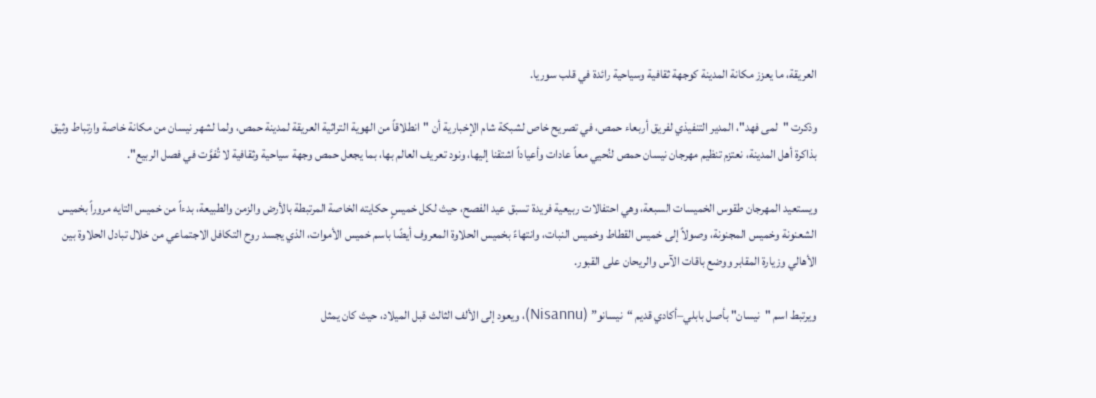العريقة، ما يعزز مكانة المدينة كوجهة ثقافية وسياحية رائدة في قلب سوريا.

وذكرت "لمى فهد"، المدير التنفيذي لفريق أربعاء حمص، في تصريح خاص لشبكة شام الإخبارية أن "انطلاقاً من الهوية التراثية العريقة لمدينة حمص، ولما لشهر نيسان من مكانة خاصة وارتباط وثيق بذاكرة أهل المدينة، نعتزم تنظيم مهرجان نيسان حمص لنُحيي معاً عادات وأعياداً اشتقنا إليها، ونود تعريف العالم بها، بما يجعل حمص وجهة سياحية وثقافية لا تُفوَّت في فصل الربيع".

ويستعيد المهرجان طقوس الخميسات السبعة، وهي احتفالات ربيعية فريدة تسبق عيد الفصح، حيث لكل خميسٍ حكايته الخاصة المرتبطة بالأرض والزمن والطبيعة، بدءاً من خميس التايه مروراً بخميس الشعنونة وخميس المجنونة، وصولاً إلى خميس القطاط وخميس النبات، وانتهاءً بخميس الحلاوة المعروف أيضًا باسم خميس الأموات، الذي يجسد روح التكافل الاجتماعي من خلال تبادل الحلاوة بين الأهالي وزيارة المقابر ووضع باقات الآس والريحان على القبور.

ويرتبط اسم "نيسان" بأصل بابلي–أكادي قديم “نيسانو” (Nisannu)، ويعود إلى الألف الثالث قبل الميلاد، حيث كان يمثل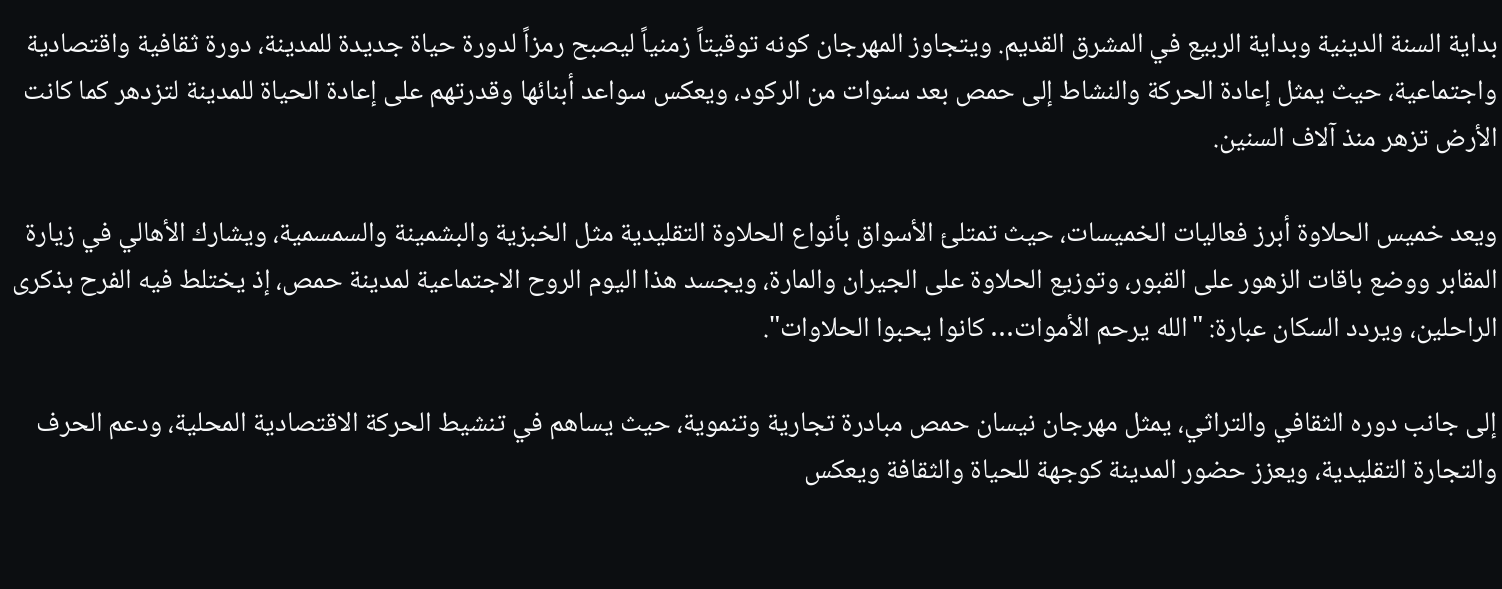بداية السنة الدينية وبداية الربيع في المشرق القديم. ويتجاوز المهرجان كونه توقيتاً زمنياً ليصبح رمزاً لدورة حياة جديدة للمدينة، دورة ثقافية واقتصادية واجتماعية، حيث يمثل إعادة الحركة والنشاط إلى حمص بعد سنوات من الركود، ويعكس سواعد أبنائها وقدرتهم على إعادة الحياة للمدينة لتزدهر كما كانت الأرض تزهر منذ آلاف السنين.

ويعد خميس الحلاوة أبرز فعاليات الخميسات، حيث تمتلئ الأسواق بأنواع الحلاوة التقليدية مثل الخبزية والبشمينة والسمسمية، ويشارك الأهالي في زيارة المقابر ووضع باقات الزهور على القبور، وتوزيع الحلاوة على الجيران والمارة، ويجسد هذا اليوم الروح الاجتماعية لمدينة حمص، إذ يختلط فيه الفرح بذكرى
الراحلين، ويردد السكان عبارة: "الله يرحم الأموات… كانوا يحبوا الحلاوات".

إلى جانب دوره الثقافي والتراثي، يمثل مهرجان نيسان حمص مبادرة تجارية وتنموية، حيث يساهم في تنشيط الحركة الاقتصادية المحلية، ودعم الحرف والتجارة التقليدية، ويعزز حضور المدينة كوجهة للحياة والثقافة ويعكس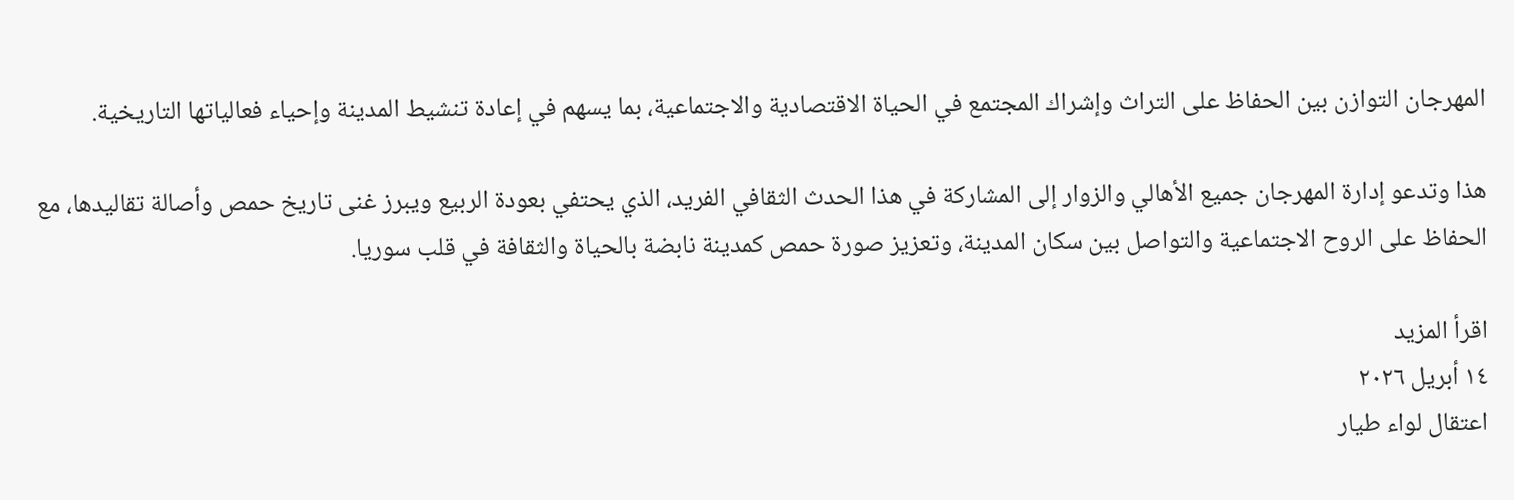المهرجان التوازن بين الحفاظ على التراث وإشراك المجتمع في الحياة الاقتصادية والاجتماعية، بما يسهم في إعادة تنشيط المدينة وإحياء فعالياتها التاريخية.

هذا وتدعو إدارة المهرجان جميع الأهالي والزوار إلى المشاركة في هذا الحدث الثقافي الفريد، الذي يحتفي بعودة الربيع ويبرز غنى تاريخ حمص وأصالة تقاليدها، مع الحفاظ على الروح الاجتماعية والتواصل بين سكان المدينة، وتعزيز صورة حمص كمدينة نابضة بالحياة والثقافة في قلب سوريا.

اقرأ المزيد
١٤ أبريل ٢٠٢٦
اعتقال لواء طيار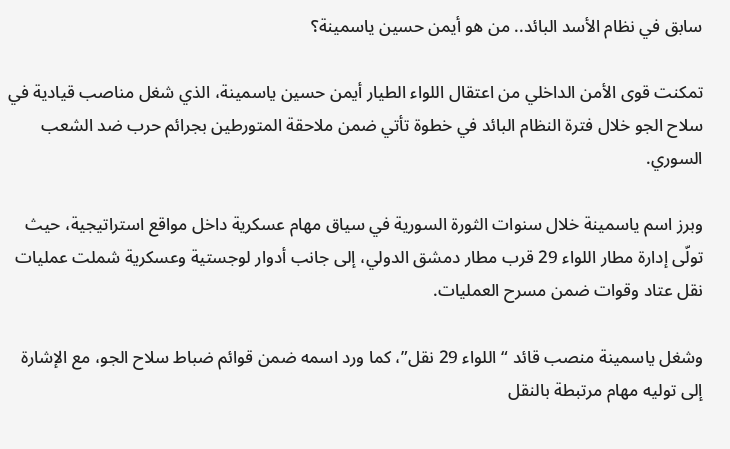سابق في نظام الأسد البائد.. من هو أيمن حسين ياسمينة؟

تمكنت قوى الأمن الداخلي من اعتقال اللواء الطيار أيمن حسين ياسمينة، الذي شغل مناصب قيادية في سلاح الجو خلال فترة النظام البائد في خطوة تأتي ضمن ملاحقة المتورطين بجرائم حرب ضد الشعب السوري.

وبرز اسم ياسمينة خلال سنوات الثورة السورية في سياق مهام عسكرية داخل مواقع استراتيجية، حيث تولّى إدارة مطار اللواء 29 قرب مطار دمشق الدولي، إلى جانب أدوار لوجستية وعسكرية شملت عمليات نقل عتاد وقوات ضمن مسرح العمليات.

وشغل ياسمينة منصب قائد “اللواء 29 نقل”، كما ورد اسمه ضمن قوائم ضباط سلاح الجو، مع الإشارة إلى توليه مهام مرتبطة بالنقل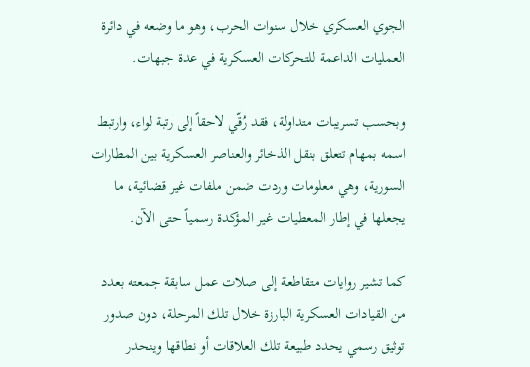الجوي العسكري خلال سنوات الحرب، وهو ما وضعه في دائرة العمليات الداعمة للتحركات العسكرية في عدة جبهات.

وبحسب تسريبات متداولة، فقد رُقّي لاحقاً إلى رتبة لواء، وارتبط اسمه بمهام تتعلق بنقل الذخائر والعناصر العسكرية بين المطارات السورية، وهي معلومات وردت ضمن ملفات غير قضائية، ما يجعلها في إطار المعطيات غير المؤكدة رسمياً حتى الآن.

كما تشير روايات متقاطعة إلى صلات عمل سابقة جمعته بعدد من القيادات العسكرية البارزة خلال تلك المرحلة، دون صدور توثيق رسمي يحدد طبيعة تلك العلاقات أو نطاقها وينحدر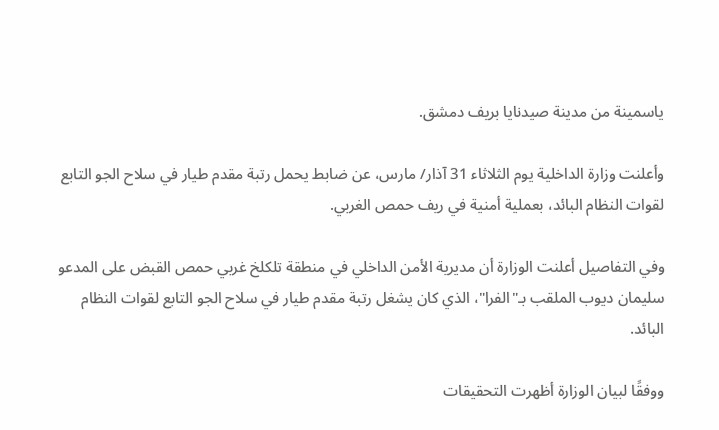ياسمينة من مدينة صيدنايا بريف دمشق.

وأعلنت وزارة الداخلية يوم الثلاثاء 31 آذار/ مارس، عن ضابط يحمل رتبة مقدم طيار في سلاح الجو التابع لقوات النظام البائد، بعملية أمنية في ريف حمص الغربي.

وفي التفاصيل أعلنت الوزارة أن مديرية الأمن الداخلي في منطقة تلكلخ غربي حمص القبض على المدعو سليمان ديوب الملقب بـ"الفرا"، الذي كان يشغل رتبة مقدم طيار في سلاح الجو التابع لقوات النظام البائد.

ووفقًا لبيان الوزارة أظهرت التحقيقات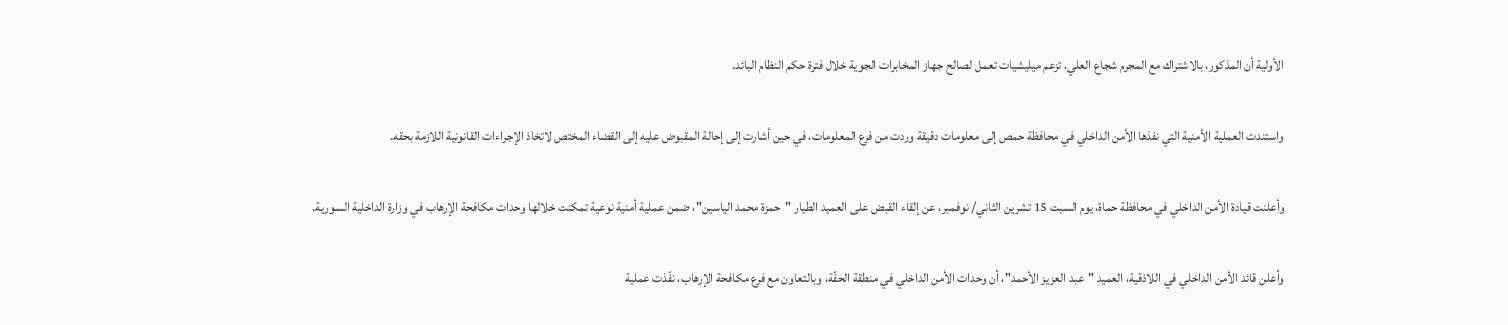الأولية أن المذكور، بالاشتراك مع المجرم شجاع العلي، تزعم ميليشيات تعمل لصالح جهاز المخابرات الجوية خلال فترة حكم النظام البائد.

واستندت العملية الأمنية التي نفذها الأمن الداخلي في محافظة حمص إلى معلومات دقيقة وردت من فرع المعلومات، في حين أشارت إلى إحالة المقبوض عليه إلى القضاء المختص لاتخاذ الإجراءات القانونية اللازمة بحقه.

وأعلنت قيادة الأمن الداخلي في محافظة حماة، يوم السبت 15 تشرين الثاني/ نوفمبر، عن إلقاء القبض على العميد الطيار "حمزة محمد الياسين"، ضمن عملية أمنية نوعية تمكنت خلالها وحدات مكافحة الإرهاب في وزارة الداخلية السورية.

وأعلن قائد الأمن الداخلي في اللاذقية، العميد "عبد العزيز الأحمد"، أن وحدات الأمن الداخلي في منطقة الحفّة، وبالتعاون مع فرع مكافحة الإرهاب، نفّذت عملية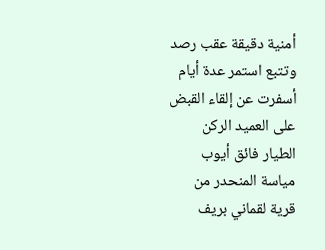أمنية دقيقة عقب رصد وتتبع استمر عدة أيام أسفرت عن إلقاء القبض على العميد الركن الطيار فائق أيوب مياسة المنحدر من قرية لقماني بريف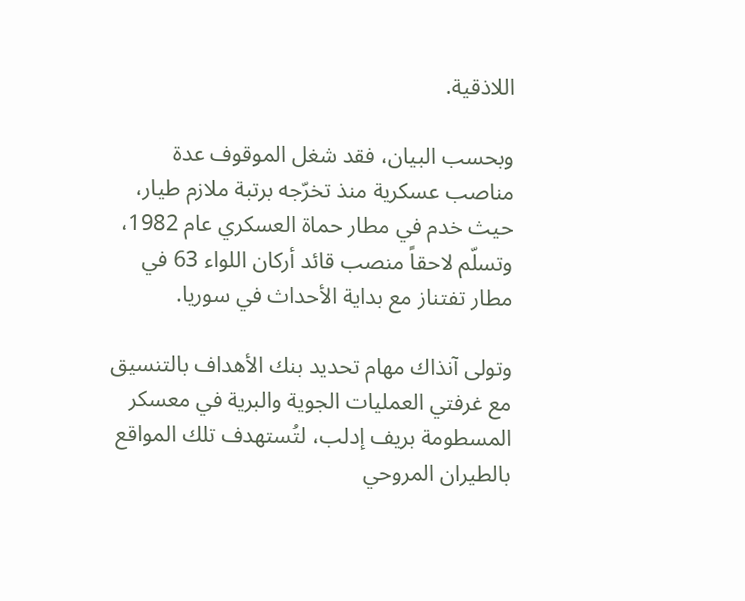اللاذقية.

وبحسب البيان، فقد شغل الموقوف عدة مناصب عسكرية منذ تخرّجه برتبة ملازم طيار، حيث خدم في مطار حماة العسكري عام 1982، وتسلّم لاحقاً منصب قائد أركان اللواء 63 في مطار تفتناز مع بداية الأحداث في سوريا.

وتولى آنذاك مهام تحديد بنك الأهداف بالتنسيق مع غرفتي العمليات الجوية والبرية في معسكر المسطومة بريف إدلب، لتُستهدف تلك المواقع بالطيران المروحي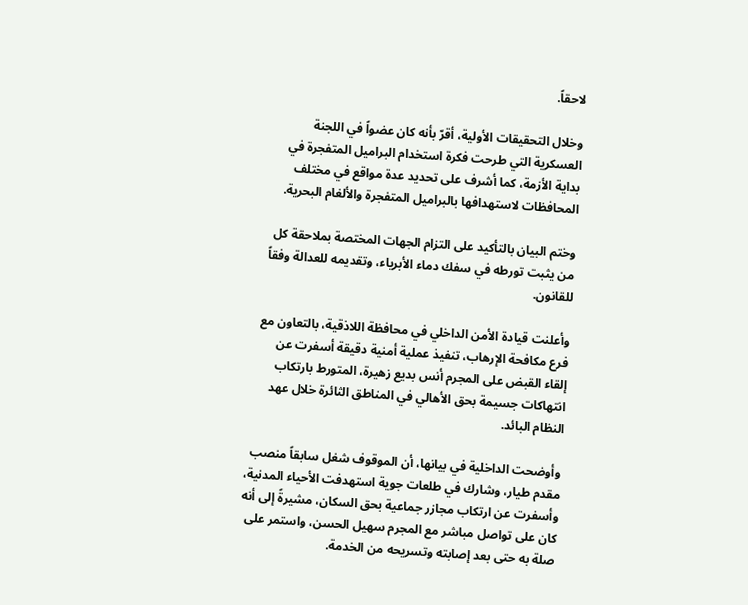لاحقاً.

وخلال التحقيقات الأولية، أقرّ بأنه كان عضواً في اللجنة العسكرية التي طرحت فكرة استخدام البراميل المتفجرة في بداية الأزمة، كما أشرف على تحديد عدة مواقع في مختلف المحافظات لاستهدافها بالبراميل المتفجرة والألغام البحرية.

وختم البيان بالتأكيد على التزام الجهات المختصة بملاحقة كل من يثبت تورطه في سفك دماء الأبرياء، وتقديمه للعدالة وفقاً للقانون.

وأعلنت قيادة الأمن الداخلي في محافظة اللاذقية، بالتعاون مع فرع مكافحة الإرهاب، تنفيذ عملية أمنية دقيقة أسفرت عن إلقاء القبض على المجرم أنس بديع زهيرة، المتورط بارتكاب انتهاكات جسيمة بحق الأهالي في المناطق الثائرة خلال عهد النظام البائد.

وأوضحت الداخلية في بيانها، أن الموقوف شغل سابقاً منصب مقدم طيار، وشارك في طلعات جوية استهدفت الأحياء المدنية، وأسفرت عن ارتكاب مجازر جماعية بحق السكان، مشيرةً إلى أنه كان على تواصل مباشر مع المجرم سهيل الحسن، واستمر على صلة به حتى بعد إصابته وتسريحه من الخدمة.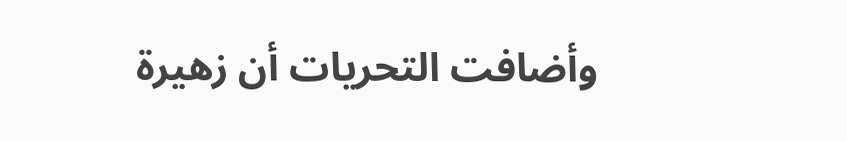وأضافت التحريات أن زهيرة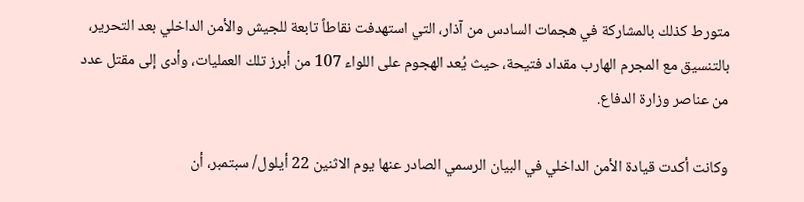متورط كذلك بالمشاركة في هجمات السادس من آذار، التي استهدفت نقاطاً تابعة للجيش والأمن الداخلي بعد التحرير، بالتنسيق مع المجرم الهارب مقداد فتيحة، حيث يُعد الهجوم على اللواء 107 من أبرز تلك العمليات، وأدى إلى مقتل عدد من عناصر وزارة الدفاع.

وكانت أكدت قيادة الأمن الداخلي في البيان الرسمي الصادر عنها يوم الاثنين 22 أيلول/ سبتمبر، أن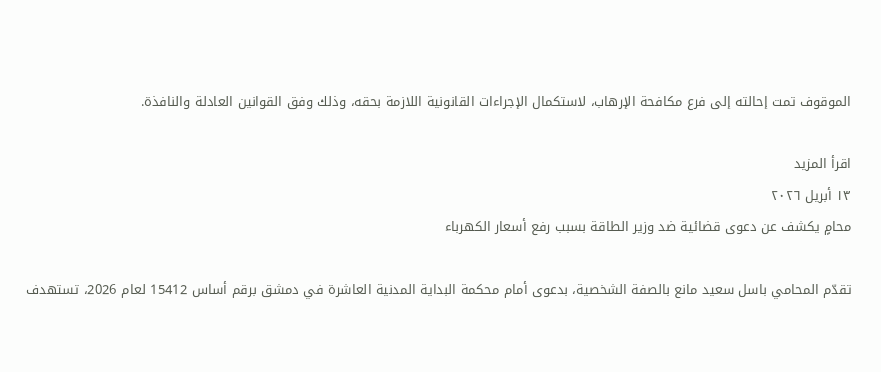الموقوف تمت إحالته إلى فرع مكافحة الإرهاب، لاستكمال الإجراءات القانونية اللازمة بحقه، وذلك وفق القوانين العادلة والنافذة.

اقرأ المزيد
١٣ أبريل ٢٠٢٦
محامٍ يكشف عن دعوى قضائية ضد وزير الطاقة بسبب رفع أسعار الكهرباء

تقدّم المحامي باسل سعيد مانع بالصفة الشخصية، بدعوى أمام محكمة البداية المدنية العاشرة في دمشق برقم أساس 15412 لعام 2026، تستهدف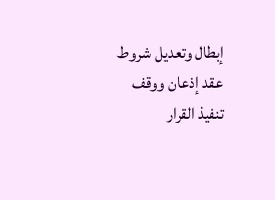إبطال وتعديل شروط عقد إذعان ووقف تنفيذ القرار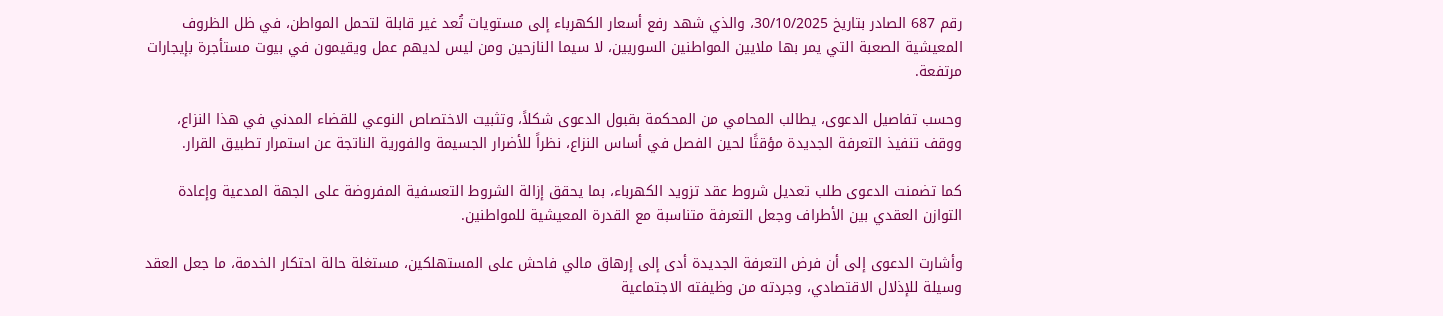رقم 687 الصادر بتاريخ 30/10/2025، والذي شهد رفع أسعار الكهرباء إلى مستويات تُعد غير قابلة لتحمل المواطن، في ظل الظروف المعيشية الصعبة التي يمر بها ملايين المواطنين السوريين، لا سيما النازحين ومن ليس لديهم عمل ويقيمون في بيوت مستأجرة بإيجارات مرتفعة.

وحسب تفاصيل الدعوى، يطالب المحامي من المحكمة بقبول الدعوى شكلاً، وتثبيت الاختصاص النوعي للقضاء المدني في هذا النزاع، ووقف تنفيذ التعرفة الجديدة مؤقتًا لحين الفصل في أساس النزاع، نظراً للأضرار الجسيمة والفورية الناتجة عن استمرار تطبيق القرار.

كما تضمنت الدعوى طلب تعديل شروط عقد تزويد الكهرباء، بما يحقق إزالة الشروط التعسفية المفروضة على الجهة المدعية وإعادة التوازن العقدي بين الأطراف وجعل التعرفة متناسبة مع القدرة المعيشية للمواطنين.

وأشارت الدعوى إلى أن فرض التعرفة الجديدة أدى إلى إرهاق مالي فاحش على المستهلكين، مستغلة حالة احتكار الخدمة، ما جعل العقد وسيلة للإذلال الاقتصادي، وجردته من وظيفته الاجتماعية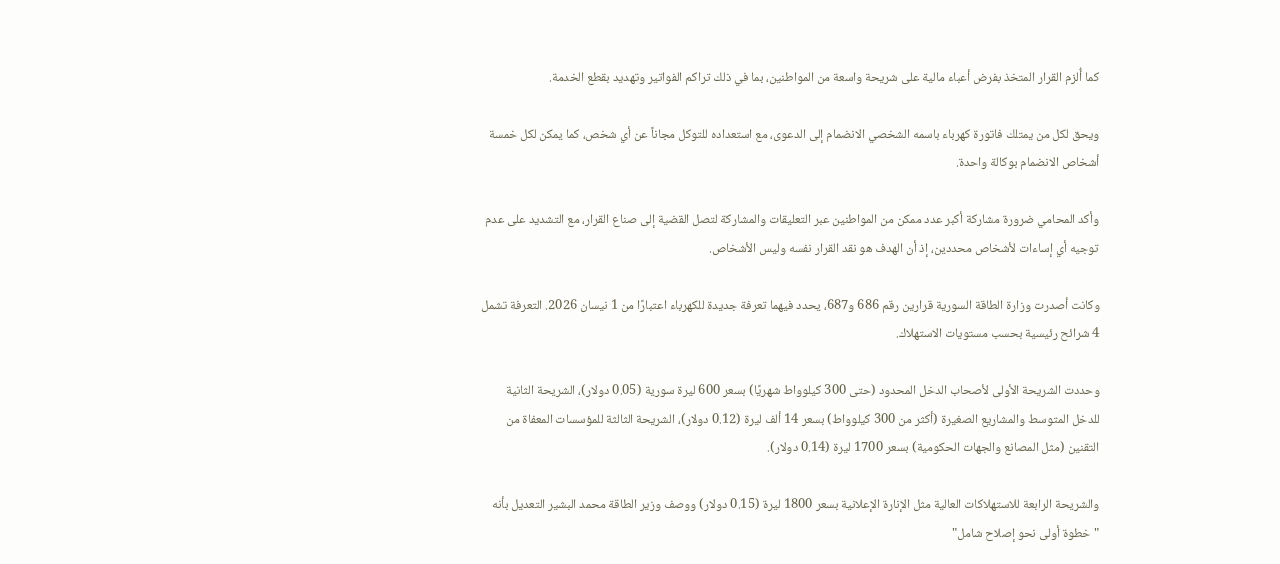كما أُلزم القرار المتخذ بفرض أعباء مالية على شريحة واسعة من المواطنين، بما في ذلك تراكم الفواتير وتهديد بقطع الخدمة.

ويحق لكل من يمتلك فاتورة كهرباء باسمه الشخصي الانضمام إلى الدعوى، مع استعداده للتوكل مجاناً عن أي شخص، كما يمكن لكل خمسة أشخاص الانضمام بوكالة واحدة.

وأكد المحامي ضرورة مشاركة أكبر عدد ممكن من المواطنين عبر التعليقات والمشاركة لتصل القضية إلى صناع القرار، مع التشديد على عدم توجيه أي إساءات لأشخاص محددين، إذ أن الهدف هو نقد القرار نفسه وليس الأشخاص.

وكانت أصدرت وزارة الطاقة السورية قرارين رقم 686 و687، يحدد فيهما تعرفة جديدة للكهرباء اعتبارًا من 1 نيسان 2026. التعرفة تشمل 4 شرائح رئيسية بحسب مستويات الاستهلاك.

وحددت الشريحة الأولى لأصحاب الدخل المحدود (حتى 300 كيلوواط شهريًا) بسعر 600 ليرة سورية (0.05 دولار)، الشريحة الثانية للدخل المتوسط والمشاريع الصغيرة (أكثر من 300 كيلوواط) بسعر 14 ألف ليرة (0.12 دولار)، الشريحة الثالثة للمؤسسات المعفاة من التقنين (مثل المصانع والجهات الحكومية) بسعر 1700 ليرة (0.14 دولار).

والشريحة الرابعة للاستهلاكات العالية مثل الإنارة الإعلانية بسعر 1800 ليرة (0.15 دولار) ووصف وزير الطاقة محمد البشير التعديل بأنه "خطوة أولى نحو إصلاح شامل"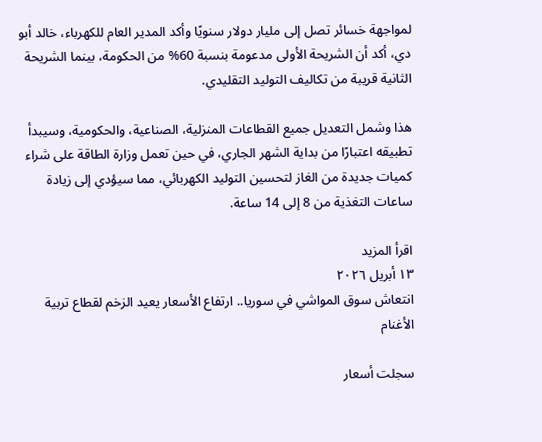لمواجهة خسائر تصل إلى مليار دولار سنويًا وأكد المدير العام للكهرباء، خالد أبو دي، أكد أن الشريحة الأولى مدعومة بنسبة 60% من الحكومة، بينما الشريحة الثانية قريبة من تكاليف التوليد التقليدي.

هذا وشمل التعديل جميع القطاعات المنزلية، الصناعية، والحكومية، وسيبدأ تطبيقه اعتبارًا من بداية الشهر الجاري، في حين تعمل وزارة الطاقة على شراء كميات جديدة من الغاز لتحسين التوليد الكهربائي، مما سيؤدي إلى زيادة ساعات التغذية من 8 إلى 14 ساعة.

اقرأ المزيد
١٣ أبريل ٢٠٢٦
انتعاش سوق المواشي في سوريا.. ارتفاع الأسعار يعيد الزخم لقطاع تربية الأغنام

سجلت أسعار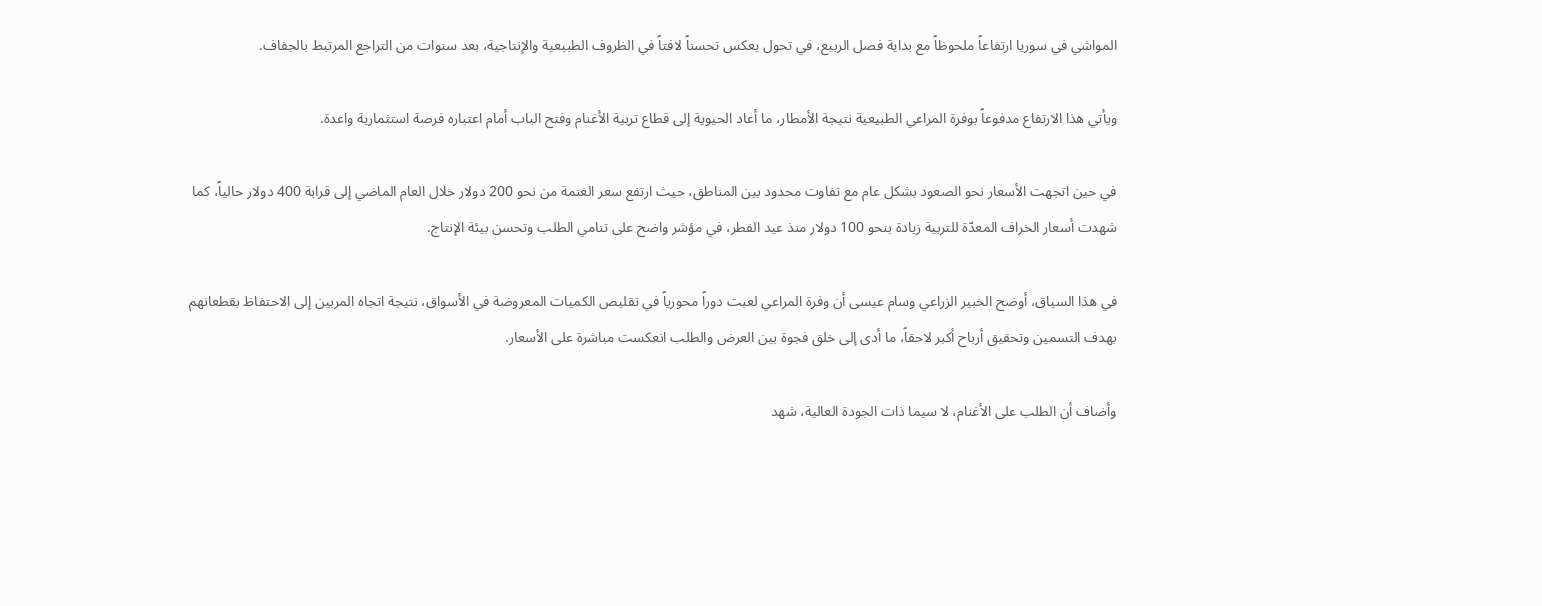المواشي في سوريا ارتفاعاً ملحوظاً مع بداية فصل الربيع، في تحول يعكس تحسناً لافتاً في الظروف الطبيعية والإنتاجية، بعد سنوات من التراجع المرتبط بالجفاف.

ويأتي هذا الارتفاع مدفوعاً بوفرة المراعي الطبيعية نتيجة الأمطار، ما أعاد الحيوية إلى قطاع تربية الأغنام وفتح الباب أمام اعتباره فرصة استثمارية واعدة.

في حين اتجهت الأسعار نحو الصعود بشكل عام مع تفاوت محدود بين المناطق، حيث ارتفع سعر الغنمة من نحو 200 دولار خلال العام الماضي إلى قرابة 400 دولار حالياً، كما شهدت أسعار الخراف المعدّة للتربية زيادة بنحو 100 دولار منذ عيد الفطر، في مؤشر واضح على تنامي الطلب وتحسن بيئة الإنتاج.

في هذا السياق، أوضح الخبير الزراعي وسام عيسى أن وفرة المراعي لعبت دوراً محورياً في تقليص الكميات المعروضة في الأسواق، نتيجة اتجاه المربين إلى الاحتفاظ بقطعانهم بهدف التسمين وتحقيق أرباح أكبر لاحقاً، ما أدى إلى خلق فجوة بين العرض والطلب انعكست مباشرة على الأسعار.

وأضاف أن الطلب على الأغنام، لا سيما ذات الجودة العالية، شهد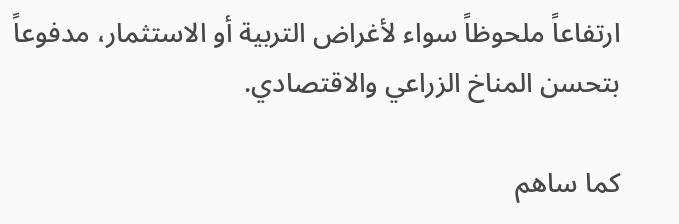ارتفاعاً ملحوظاً سواء لأغراض التربية أو الاستثمار، مدفوعاً بتحسن المناخ الزراعي والاقتصادي.

كما ساهم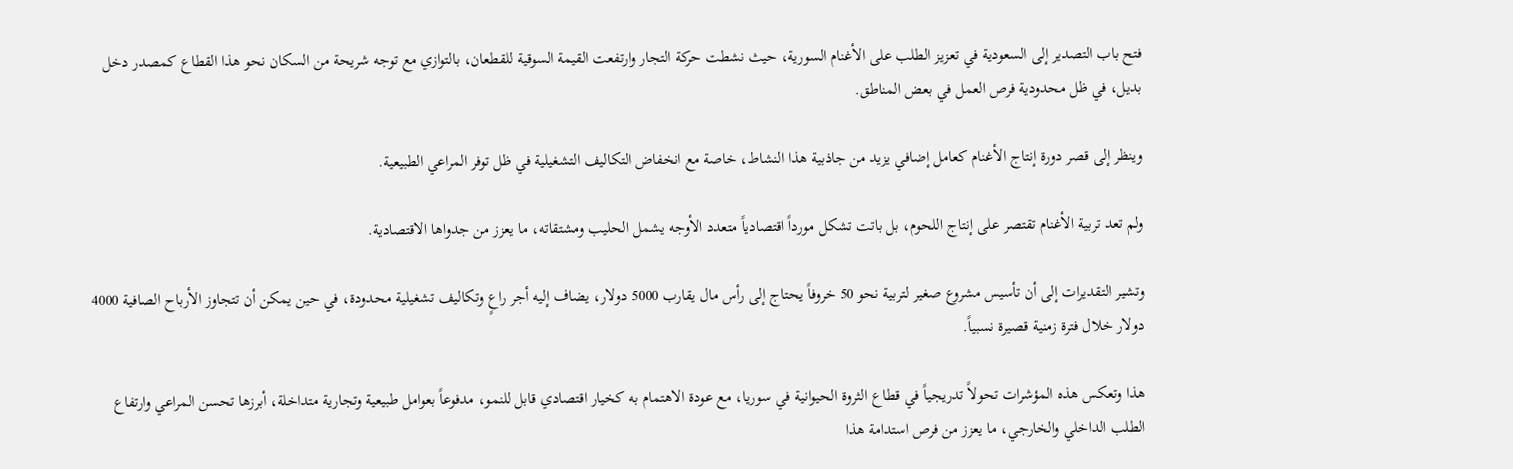فتح باب التصدير إلى السعودية في تعزيز الطلب على الأغنام السورية، حيث نشطت حركة التجار وارتفعت القيمة السوقية للقطعان، بالتوازي مع توجه شريحة من السكان نحو هذا القطاع كمصدر دخل بديل، في ظل محدودية فرص العمل في بعض المناطق.

وينظر إلى قصر دورة إنتاج الأغنام كعامل إضافي يزيد من جاذبية هذا النشاط، خاصة مع انخفاض التكاليف التشغيلية في ظل توفر المراعي الطبيعية.

ولم تعد تربية الأغنام تقتصر على إنتاج اللحوم، بل باتت تشكل مورداً اقتصادياً متعدد الأوجه يشمل الحليب ومشتقاته، ما يعزز من جدواها الاقتصادية.

وتشير التقديرات إلى أن تأسيس مشروع صغير لتربية نحو 50 خروفاً يحتاج إلى رأس مال يقارب 5000 دولار، يضاف إليه أجر راعٍ وتكاليف تشغيلية محدودة، في حين يمكن أن تتجاوز الأرباح الصافية 4000 دولار خلال فترة زمنية قصيرة نسبياً.

هذا وتعكس هذه المؤشرات تحولاً تدريجياً في قطاع الثروة الحيوانية في سوريا، مع عودة الاهتمام به كخيار اقتصادي قابل للنمو، مدفوعاً بعوامل طبيعية وتجارية متداخلة، أبرزها تحسن المراعي وارتفاع الطلب الداخلي والخارجي، ما يعزز من فرص استدامة هذا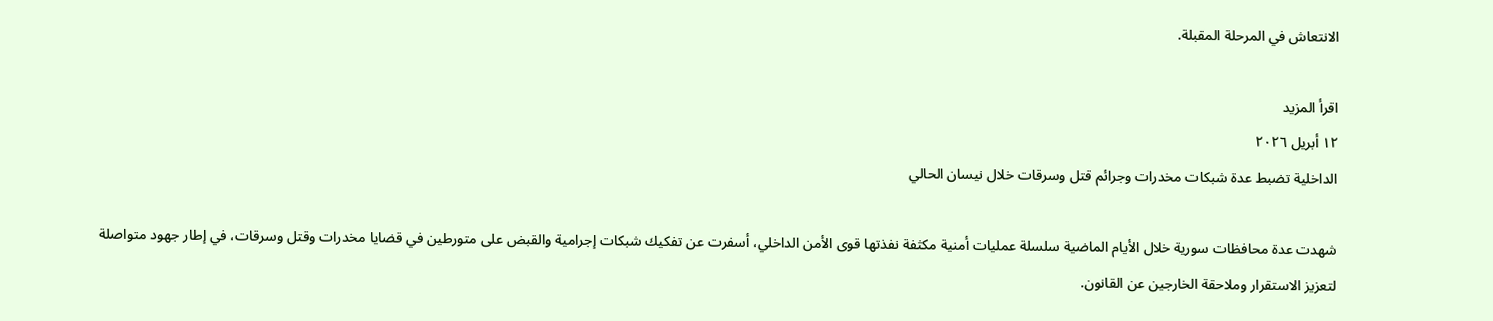الانتعاش في المرحلة المقبلة.

اقرأ المزيد
١٢ أبريل ٢٠٢٦
الداخلية تضبط عدة شبكات مخدرات وجرائم قتل وسرقات خلال نيسان الحالي

شهدت عدة محافظات سورية خلال الأيام الماضية سلسلة عمليات أمنية مكثفة نفذتها قوى الأمن الداخلي، أسفرت عن تفكيك شبكات إجرامية والقبض على متورطين في قضايا مخدرات وقتل وسرقات، في إطار جهود متواصلة لتعزيز الاستقرار وملاحقة الخارجين عن القانون.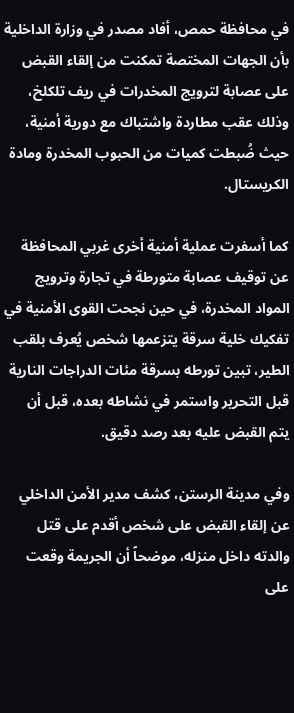في محافظة حمص، أفاد مصدر في وزارة الداخلية بأن الجهات المختصة تمكنت من إلقاء القبض على عصابة لترويج المخدرات في ريف تلكلخ، وذلك عقب مطاردة واشتباك مع دورية أمنية، حيث ضُبطت كميات من الحبوب المخدرة ومادة الكريستال.

كما أسفرت عملية أمنية أخرى غربي المحافظة عن توقيف عصابة متورطة في تجارة وترويج المواد المخدرة، في حين نجحت القوى الأمنية في تفكيك خلية سرقة يتزعمها شخص يُعرف بلقب الطير، تبين تورطه بسرقة مئات الدراجات النارية قبل التحرير واستمر في نشاطه بعده، قبل أن يتم القبض عليه بعد رصد دقيق.

وفي مدينة الرستن، كشف مدير الأمن الداخلي عن إلقاء القبض على شخص أقدم على قتل والدته داخل منزله، موضحاً أن الجريمة وقعت على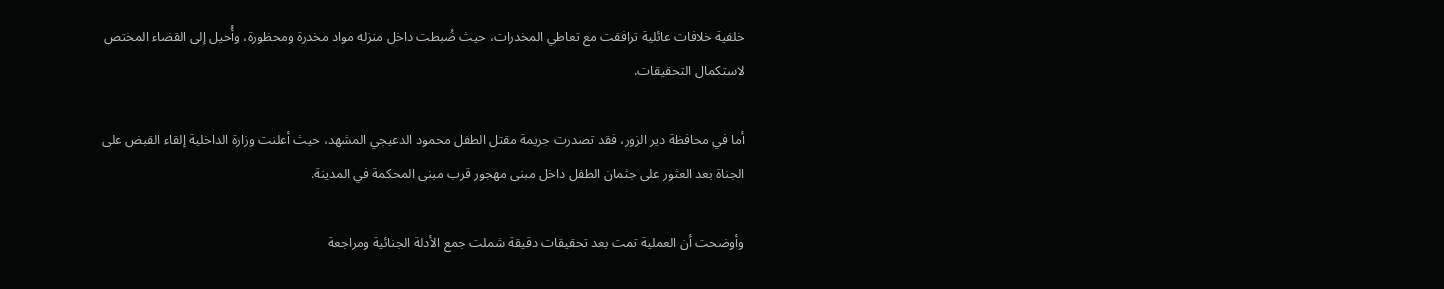خلفية خلافات عائلية ترافقت مع تعاطي المخدرات، حيث ضُبطت داخل منزله مواد مخدرة ومحظورة، وأُحيل إلى القضاء المختص لاستكمال التحقيقات.

أما في محافظة دير الزور، فقد تصدرت جريمة مقتل الطفل محمود الدعيجي المشهد، حيث أعلنت وزارة الداخلية إلقاء القبض على الجناة بعد العثور على جثمان الطفل داخل مبنى مهجور قرب مبنى المحكمة في المدينة.

وأوضحت أن العملية تمت بعد تحقيقات دقيقة شملت جمع الأدلة الجنائية ومراجعة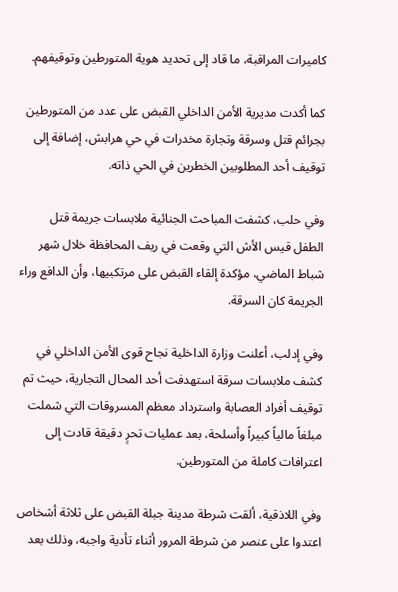كاميرات المراقبة، ما قاد إلى تحديد هوية المتورطين وتوقيفهم.

كما أكدت مديرية الأمن الداخلي القبض على عدد من المتورطين بجرائم قتل وسرقة وتجارة مخدرات في حي هرابش، إضافة إلى توقيف أحد المطلوبين الخطرين في الحي ذاته.

وفي حلب، كشفت المباحث الجنائية ملابسات جريمة قتل الطفل قيس الأش التي وقعت في ريف المحافظة خلال شهر شباط الماضي، مؤكدة إلقاء القبض على مرتكبيها، وأن الدافع وراء الجريمة كان السرقة.

وفي إدلب، أعلنت وزارة الداخلية نجاح قوى الأمن الداخلي في كشف ملابسات سرقة استهدفت أحد المحال التجارية، حيث تم توقيف أفراد العصابة واسترداد معظم المسروقات التي شملت مبلغاً مالياً كبيراً وأسلحة، بعد عمليات تحرٍ دقيقة قادت إلى اعترافات كاملة من المتورطين.

وفي اللاذقية، ألقت شرطة مدينة جبلة القبض على ثلاثة أشخاص اعتدوا على عنصر من شرطة المرور أثناء تأدية واجبه، وذلك بعد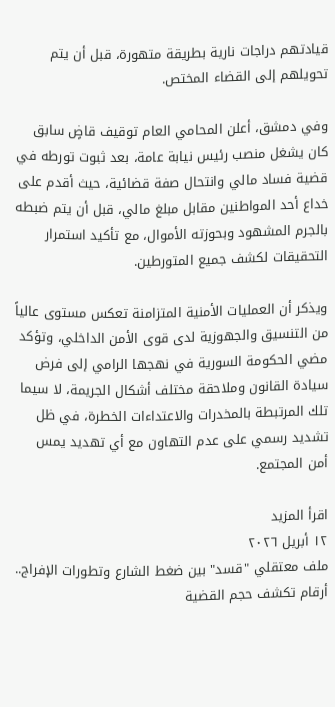قيادتهم دراجات نارية بطريقة متهورة، قبل أن يتم تحويلهم إلى القضاء المختص.

وفي دمشق، أعلن المحامي العام توقيف قاضٍ سابق كان يشغل منصب رئيس نيابة عامة، بعد ثبوت تورطه في قضية فساد مالي وانتحال صفة قضائية، حيث أقدم على خداع أحد المواطنين مقابل مبلغ مالي، قبل أن يتم ضبطه بالجرم المشهود وبحوزته الأموال، مع تأكيد استمرار التحقيقات لكشف جميع المتورطين.

ويذكر أن العمليات الأمنية المتزامنة تعكس مستوى عالياً من التنسيق والجهوزية لدى قوى الأمن الداخلي، وتؤكد مضي الحكومة السورية في نهجها الرامي إلى فرض سيادة القانون وملاحقة مختلف أشكال الجريمة، لا سيما تلك المرتبطة بالمخدرات والاعتداءات الخطرة، في ظل تشديد رسمي على عدم التهاون مع أي تهديد يمس أمن المجتمع.

اقرأ المزيد
١٢ أبريل ٢٠٢٦
ملف معتقلي "قسد" بين ضغط الشارع وتطورات الإفراج.. أرقام تكشف حجم القضية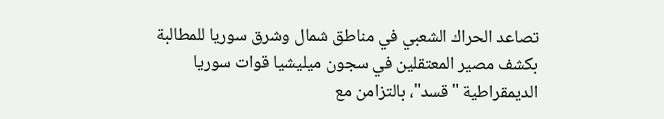تصاعد الحراك الشعبي في مناطق شمال وشرق سوريا للمطالبة بكشف مصير المعتقلين في سجون ميليشيا قوات سوريا  الديمقراطية "قسد"، بالتزامن مع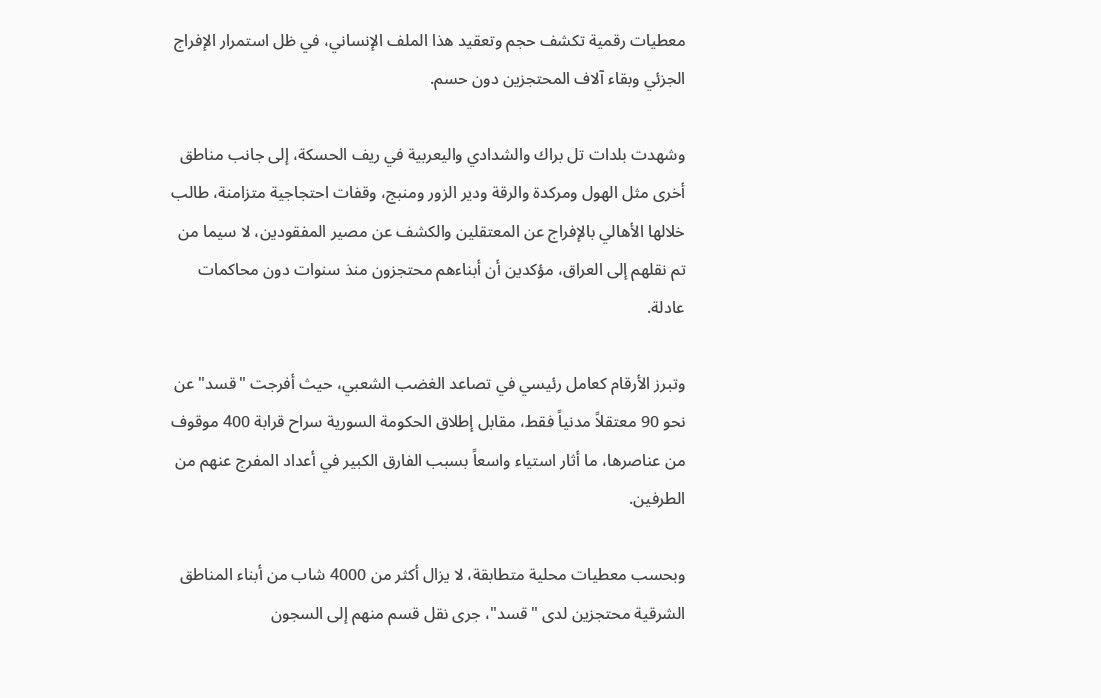معطيات رقمية تكشف حجم وتعقيد هذا الملف الإنساني، في ظل استمرار الإفراج الجزئي وبقاء آلاف المحتجزين دون حسم.

وشهدت بلدات تل براك والشدادي واليعربية في ريف الحسكة، إلى جانب مناطق أخرى مثل الهول ومركدة والرقة ودير الزور ومنبج، وقفات احتجاجية متزامنة، طالب خلالها الأهالي بالإفراج عن المعتقلين والكشف عن مصير المفقودين، لا سيما من تم نقلهم إلى العراق، مؤكدين أن أبناءهم محتجزون منذ سنوات دون محاكمات عادلة.

وتبرز الأرقام كعامل رئيسي في تصاعد الغضب الشعبي، حيث أفرجت "قسد" عن نحو 90 معتقلاً مدنياً فقط، مقابل إطلاق الحكومة السورية سراح قرابة 400 موقوف من عناصرها، ما أثار استياء واسعاً بسبب الفارق الكبير في أعداد المفرج عنهم من الطرفين.

وبحسب معطيات محلية متطابقة، لا يزال أكثر من 4000 شاب من أبناء المناطق الشرقية محتجزين لدى "قسد"، جرى نقل قسم منهم إلى السجون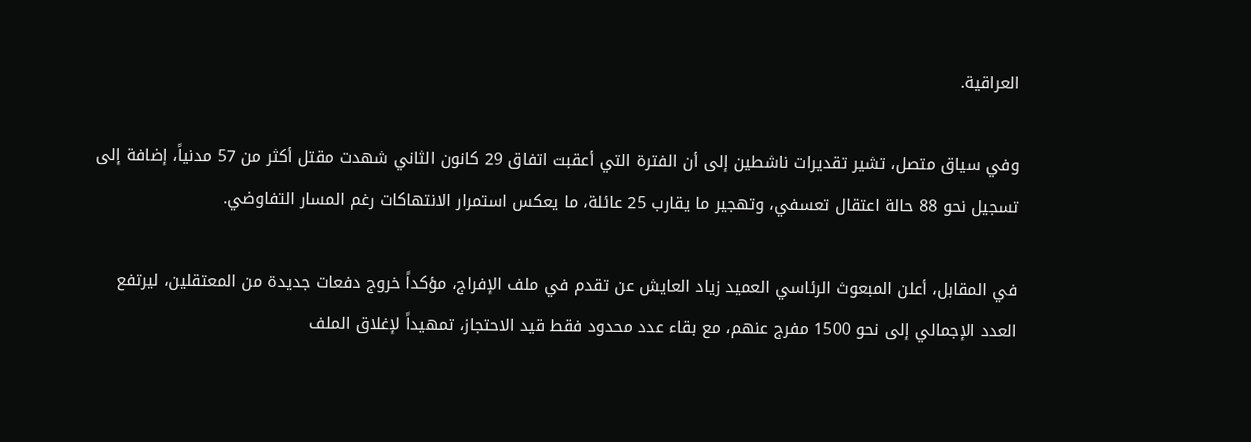العراقية.

وفي سياق متصل، تشير تقديرات ناشطين إلى أن الفترة التي أعقبت اتفاق 29 كانون الثاني شهدت مقتل أكثر من 57 مدنياً، إضافة إلى تسجيل نحو 88 حالة اعتقال تعسفي، وتهجير ما يقارب 25 عائلة، ما يعكس استمرار الانتهاكات رغم المسار التفاوضي.

في المقابل، أعلن المبعوث الرئاسي العميد زياد العايش عن تقدم في ملف الإفراج، مؤكداً خروج دفعات جديدة من المعتقلين، ليرتفع العدد الإجمالي إلى نحو 1500 مفرج عنهم، مع بقاء عدد محدود فقط قيد الاحتجاز، تمهيداً لإغلاق الملف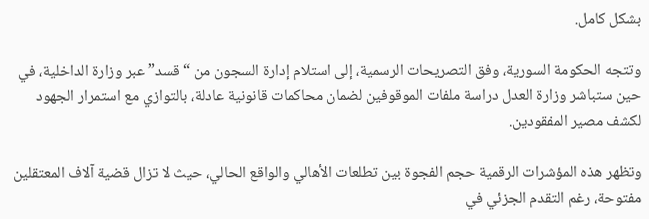بشكل كامل.

وتتجه الحكومة السورية، وفق التصريحات الرسمية، إلى استلام إدارة السجون من “قسد” عبر وزارة الداخلية، في حين ستباشر وزارة العدل دراسة ملفات الموقوفين لضمان محاكمات قانونية عادلة، بالتوازي مع استمرار الجهود لكشف مصير المفقودين.

وتظهر هذه المؤشرات الرقمية حجم الفجوة بين تطلعات الأهالي والواقع الحالي، حيث لا تزال قضية آلاف المعتقلين مفتوحة، رغم التقدم الجزئي في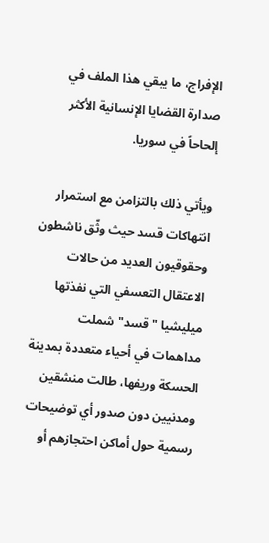الإفراج، ما يبقي هذا الملف في صدارة القضايا الإنسانية الأكثر إلحاحاً في سوريا.

ويأتي ذلك بالتزامن مع استمرار انتهاكات قسد حيث وثّق ناشطون وحقوقيون العديد من حالات الاعتقال التعسفي التي نفذتها ميليشيا "قسد" شملت مداهمات في أحياء متعددة بمدينة الحسكة وريفها، طالت منشقين ومدنيين دون صدور أي توضيحات رسمية حول أماكن احتجازهم أو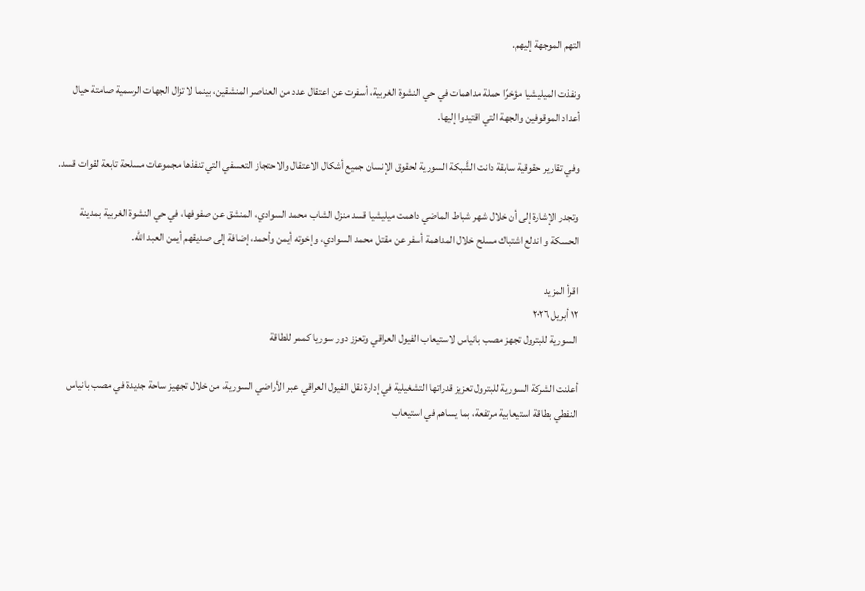التهم الموجهة إليهم.

ونفذت الميليشيا مؤخرًا حملة مداهمات في حي النشوة الغربية، أسفرت عن اعتقال عدد من العناصر المنشقين، بينما لا تزال الجهات الرسمية صامتة حيال أعداد الموقوفين والجهة التي اقتيدوا إليها.

وفي تقارير حقوقية سابقة دانت الشَّبكة السورية لحقوق الإنسان جميع أشكال الاعتقال والاحتجاز التعسفي التي تنفذها مجموعات مسلحة تابعة لقوات قسد.

وتجدر الإشارة إلى أن خلال شهر شباط الماضي داهمت ميليشيا قسد منزل الشاب محمد السوادي، المنشق عن صفوفها، في حي النشوة الغربية بمدينة الحسكة و اندلع اشتباك مسلح خلال المداهمة أسفر عن مقتل محمد السوادي، وإخوته أيمن وأحمد، إضافة إلى صديقهم أيمن العبد الله.

اقرأ المزيد
١٢ أبريل ٢٠٢٦
السورية للبترول تجهز مصب بانياس لاستيعاب الفيول العراقي وتعزز دور سوريا كممر للطاقة

أعلنت الشركة السورية للبترول تعزيز قدراتها التشغيلية في إدارة نقل الفيول العراقي عبر الأراضي السورية، من خلال تجهيز ساحة جديدة في مصب بانياس النفطي بطاقة استيعابية مرتفعة، بما يساهم في استيعاب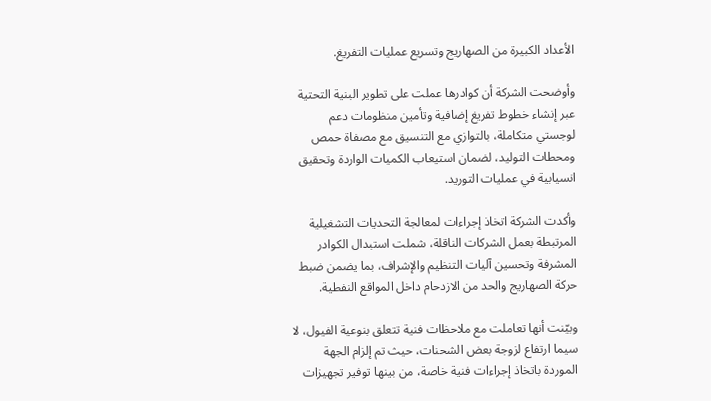الأعداد الكبيرة من الصهاريج وتسريع عمليات التفريغ.

وأوضحت الشركة أن كوادرها عملت على تطوير البنية التحتية عبر إنشاء خطوط تفريغ إضافية وتأمين منظومات دعم لوجستي متكاملة، بالتوازي مع التنسيق مع مصفاة حمص ومحطات التوليد، لضمان استيعاب الكميات الواردة وتحقيق انسيابية في عمليات التوريد.

وأكدت الشركة اتخاذ إجراءات لمعالجة التحديات التشغيلية المرتبطة بعمل الشركات الناقلة، شملت استبدال الكوادر المشرفة وتحسين آليات التنظيم والإشراف، بما يضمن ضبط حركة الصهاريج والحد من الازدحام داخل المواقع النفطية.

وبيّنت أنها تعاملت مع ملاحظات فنية تتعلق بنوعية الفيول، لا سيما ارتفاع لزوجة بعض الشحنات، حيث تم إلزام الجهة الموردة باتخاذ إجراءات فنية خاصة، من بينها توفير تجهيزات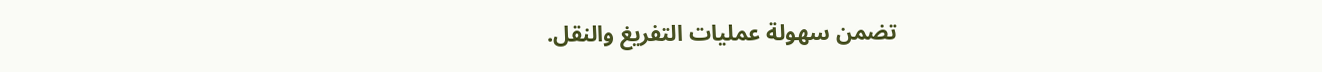تضمن سهولة عمليات التفريغ والنقل.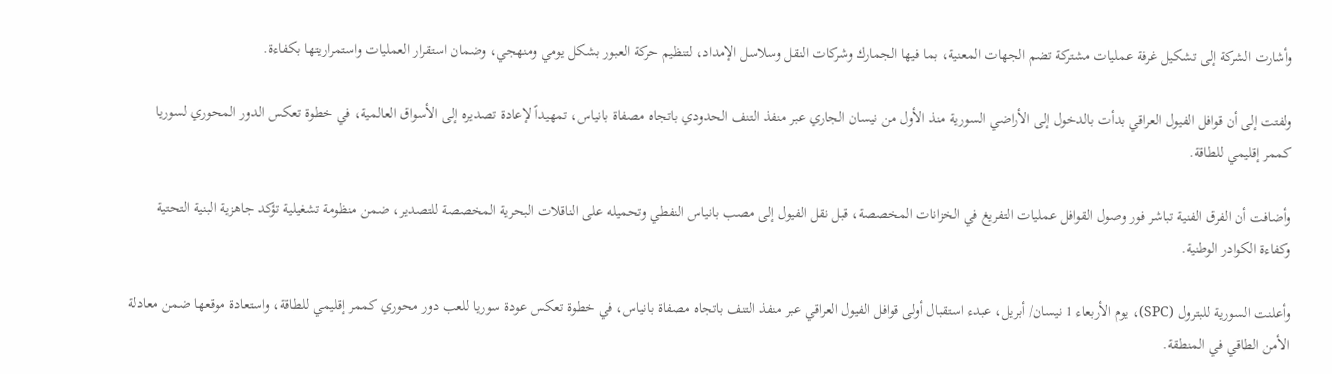وأشارت الشركة إلى تشكيل غرفة عمليات مشتركة تضم الجهات المعنية، بما فيها الجمارك وشركات النقل وسلاسل الإمداد، لتنظيم حركة العبور بشكل يومي ومنهجي، وضمان استقرار العمليات واستمراريتها بكفاءة.

ولفتت إلى أن قوافل الفيول العراقي بدأت بالدخول إلى الأراضي السورية منذ الأول من نيسان الجاري عبر منفذ التنف الحدودي باتجاه مصفاة بانياس، تمهيداً لإعادة تصديره إلى الأسواق العالمية، في خطوة تعكس الدور المحوري لسوريا كممر إقليمي للطاقة.

وأضافت أن الفرق الفنية تباشر فور وصول القوافل عمليات التفريغ في الخزانات المخصصة، قبل نقل الفيول إلى مصب بانياس النفطي وتحميله على الناقلات البحرية المخصصة للتصدير، ضمن منظومة تشغيلية تؤكد جاهزية البنية التحتية وكفاءة الكوادر الوطنية.

وأعلنت السورية للبترول (SPC)، يوم الأربعاء 1 نيسان/ أبريل، عبدء استقبال أولى قوافل الفيول العراقي عبر منفذ التنف باتجاه مصفاة بانياس، في خطوة تعكس عودة سوريا للعب دور محوري كممر إقليمي للطاقة، واستعادة موقعها ضمن معادلة الأمن الطاقي في المنطقة.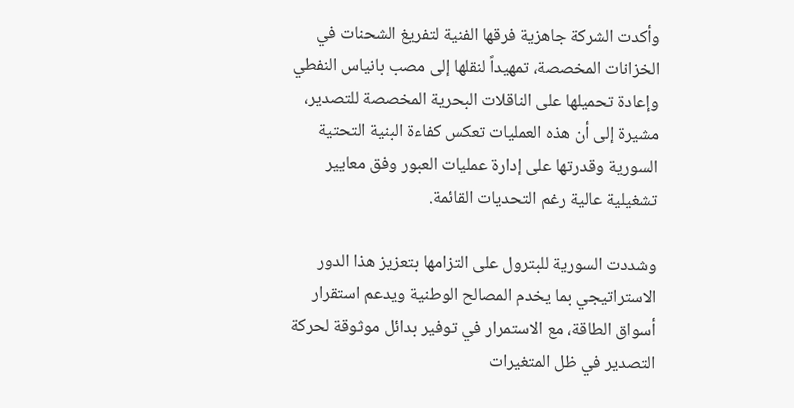وأكدت الشركة جاهزية فرقها الفنية لتفريغ الشحنات في الخزانات المخصصة، تمهيداً لنقلها إلى مصب بانياس النفطي وإعادة تحميلها على الناقلات البحرية المخصصة للتصدير، مشيرة إلى أن هذه العمليات تعكس كفاءة البنية التحتية السورية وقدرتها على إدارة عمليات العبور وفق معايير تشغيلية عالية رغم التحديات القائمة.

وشددت السورية للبترول على التزامها بتعزيز هذا الدور الاستراتيجي بما يخدم المصالح الوطنية ويدعم استقرار أسواق الطاقة، مع الاستمرار في توفير بدائل موثوقة لحركة التصدير في ظل المتغيرات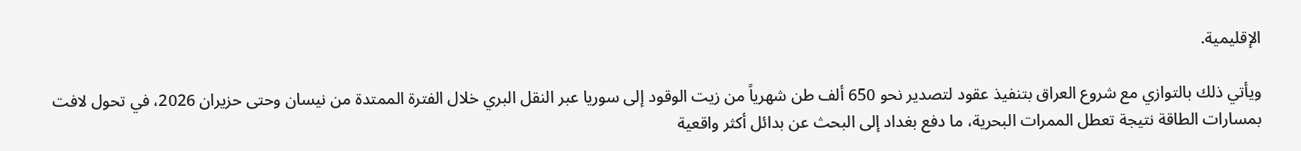الإقليمية.

ويأتي ذلك بالتوازي مع شروع العراق بتنفيذ عقود لتصدير نحو 650 ألف طن شهرياً من زيت الوقود إلى سوريا عبر النقل البري خلال الفترة الممتدة من نيسان وحتى حزيران 2026، في تحول لافت بمسارات الطاقة نتيجة تعطل الممرات البحرية، ما دفع بغداد إلى البحث عن بدائل أكثر واقعية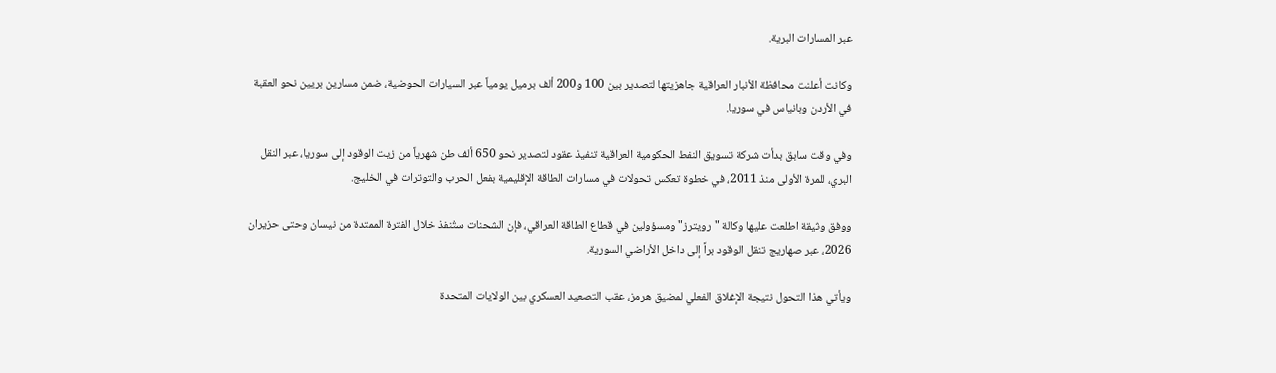عبر المسارات البرية.

وكانت أعلنت محافظة الأنبار العراقية جاهزيتها لتصدير بين 100 و200 ألف برميل يومياً عبر السيارات الحوضية، ضمن مسارين بريين نحو العقبة في الأردن وبانياس في سوريا.

وفي وقت سابق بدأت شركة تسويق النفط الحكومية العراقية تنفيذ عقود لتصدير نحو 650 ألف طن شهرياً من زيت الوقود إلى سوريا، عبر النقل البري، للمرة الأولى منذ 2011، في خطوة تعكس تحولات في مسارات الطاقة الإقليمية بفعل الحرب والتوترات في الخليج.

ووفق وثيقة اطلعت عليها وكالة "رويترز" ومسؤولين في قطاع الطاقة العراقي، فإن الشحنات ستُنفذ خلال الفترة الممتدة من نيسان وحتى حزيران 2026، عبر صهاريج تنقل الوقود براً إلى داخل الأراضي السورية.

ويأتي هذا التحول نتيجة الإغلاق الفعلي لمضيق هرمز، عقب التصعيد العسكري بين الولايات المتحدة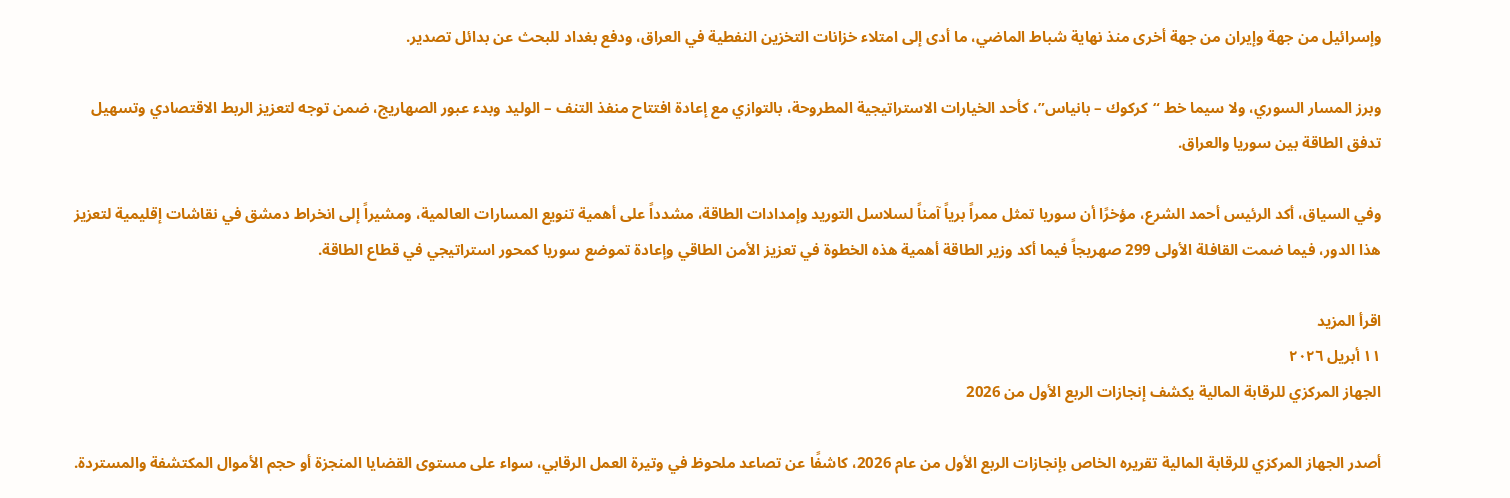وإسرائيل من جهة وإيران من جهة أخرى منذ نهاية شباط الماضي، ما أدى إلى امتلاء خزانات التخزين النفطية في العراق، ودفع بغداد للبحث عن بدائل تصدير.

وبرز المسار السوري، ولا سيما خط “كركوك – بانياس”، كأحد الخيارات الاستراتيجية المطروحة، بالتوازي مع إعادة افتتاح منفذ التنف – الوليد وبدء عبور الصهاريج، ضمن توجه لتعزيز الربط الاقتصادي وتسهيل تدفق الطاقة بين سوريا والعراق.

وفي السياق، أكد الرئيس أحمد الشرع، مؤخرًا أن سوريا تمثل ممراً برياً آمناً لسلاسل التوريد وإمدادات الطاقة، مشدداً على أهمية تنويع المسارات العالمية، ومشيراً إلى انخراط دمشق في نقاشات إقليمية لتعزيز هذا الدور، فيما ضمت القافلة الأولى 299 صهريجاً فيما أكد وزير الطاقة أهمية هذه الخطوة في تعزيز الأمن الطاقي وإعادة تموضع سوريا كمحور استراتيجي في قطاع الطاقة.

اقرأ المزيد
١١ أبريل ٢٠٢٦
الجهاز المركزي للرقابة المالية يكشف إنجازات الربع الأول من 2026

أصدر الجهاز المركزي للرقابة المالية تقريره الخاص بإنجازات الربع الأول من عام 2026، كاشفًا عن تصاعد ملحوظ في وتيرة العمل الرقابي، سواء على مستوى القضايا المنجزة أو حجم الأموال المكتشفة والمستردة.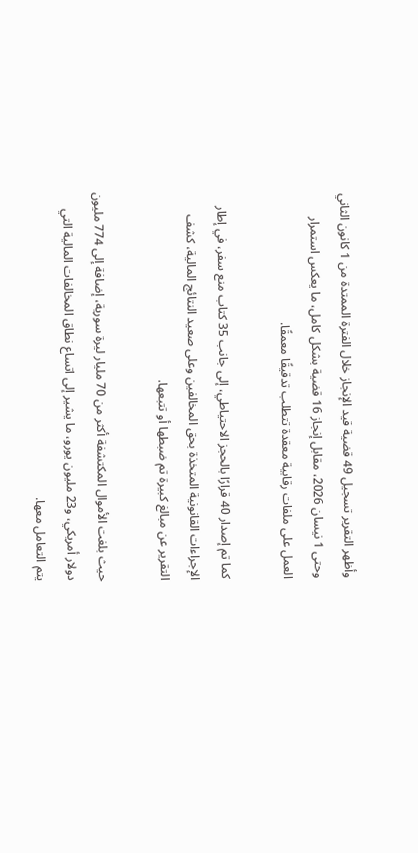وأظهر التقرير تسجيل 49 قضية قيد الإنجاز خلال الفترة الممتدة من 1 كانون الثاني وحتى 1 نيسان 2026، مقابل إنجاز 16 قضية بشكل كامل، ما يعكس استمرار العمل على ملفات رقابية معقدة تتطلب تدقيقًا معمقًا.

كما تم إصدار 40 قرارًا بالحجز الاحتياطي، إلى جانب 35 كتاب منع سفر، في إطار الإجراءات القانونية المتخذة بحق المخالفين وعلى صعيد النتائج المالية، كشف التقرير عن مبالغ كبيرة تم ضبطها أو تتبعها.

حيث بلغت الأموال المكتشفة أكثر من 70 مليار ليرة سورية، إضافة إلى 774 مليون دولار أمريكي، و23 مليون يورو، ما يشير إلى اتساع نطاق المخالفات المالية التي يتم التعامل معها.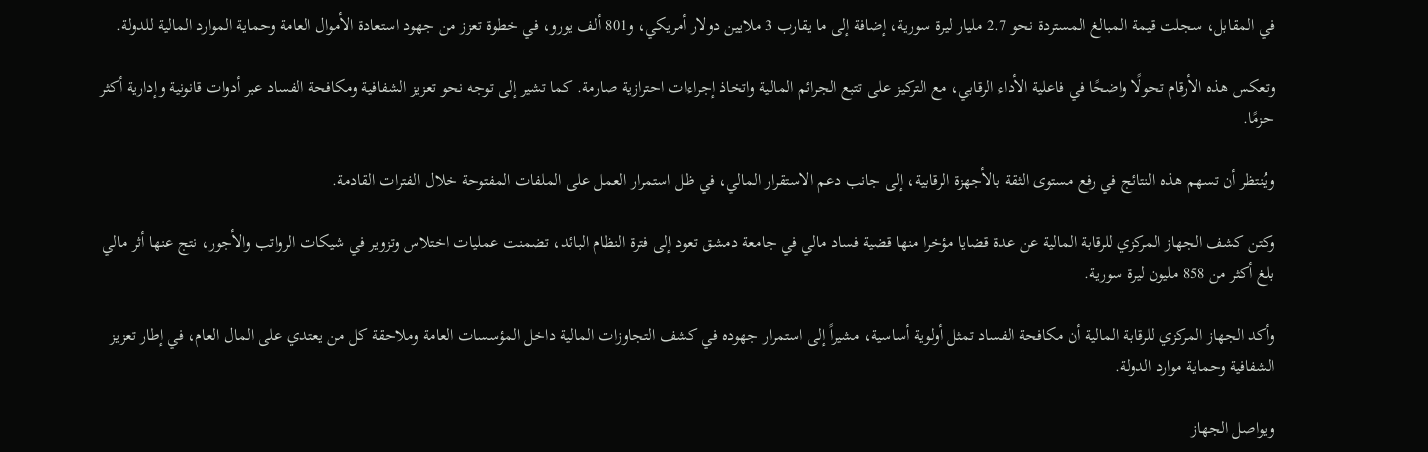في المقابل، سجلت قيمة المبالغ المستردة نحو 2.7 مليار ليرة سورية، إضافة إلى ما يقارب 3 ملايين دولار أمريكي، و801 ألف يورو، في خطوة تعزز من جهود استعادة الأموال العامة وحماية الموارد المالية للدولة.

وتعكس هذه الأرقام تحولًا واضحًا في فاعلية الأداء الرقابي، مع التركيز على تتبع الجرائم المالية واتخاذ إجراءات احترازية صارمة. كما تشير إلى توجه نحو تعزيز الشفافية ومكافحة الفساد عبر أدوات قانونية وإدارية أكثر حزمًا.

ويُنتظر أن تسهم هذه النتائج في رفع مستوى الثقة بالأجهزة الرقابية، إلى جانب دعم الاستقرار المالي، في ظل استمرار العمل على الملفات المفتوحة خلال الفترات القادمة.

وكتن كشف الجهاز المركزي للرقابة المالية عن عدة قضايا مؤخرا منها قضية فساد مالي في جامعة دمشق تعود إلى فترة النظام البائد، تضمنت عمليات اختلاس وتزوير في شيكات الرواتب والأجور، نتج عنها أثر مالي بلغ أكثر من 858 مليون ليرة سورية.

وأكد الجهاز المركزي للرقابة المالية أن مكافحة الفساد تمثل أولوية أساسية، مشيراً إلى استمرار جهوده في كشف التجاوزات المالية داخل المؤسسات العامة وملاحقة كل من يعتدي على المال العام، في إطار تعزيز الشفافية وحماية موارد الدولة.

ويواصل الجهاز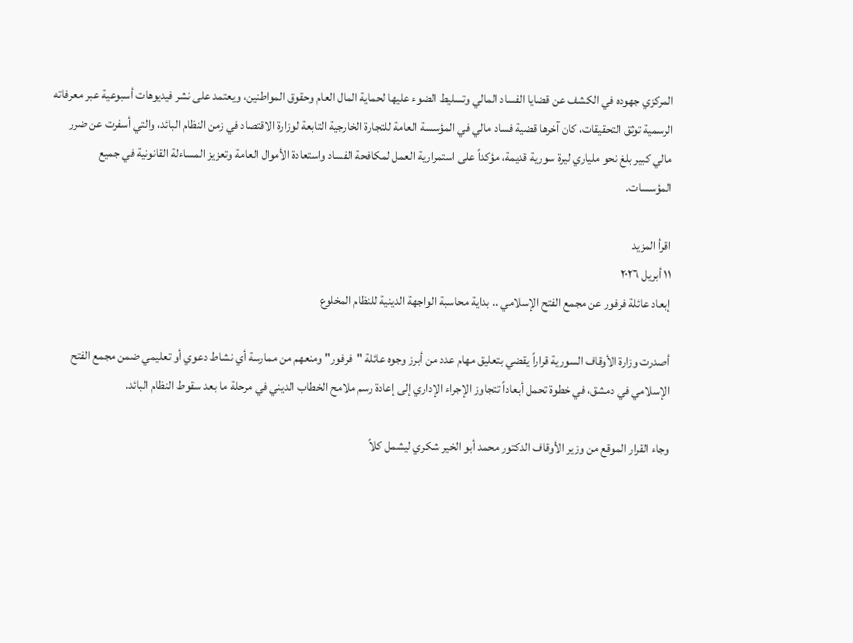المركزي جهوده في الكشف عن قضايا الفساد المالي وتسليط الضوء عليها لحماية المال العام وحقوق المواطنين، ويعتمد على نشر فيديوهات أسبوعية عبر معرفاته الرسمية توثق التحقيقات، كان آخرها قضية فساد مالي في المؤسسة العامة للتجارة الخارجية التابعة لوزارة الاقتصاد في زمن النظام البائد، والتي أسفرت عن ضرر مالي كبير بلغ نحو ملياري ليرة سورية قديمة، مؤكداً على استمرارية العمل لمكافحة الفساد واستعادة الأموال العامة وتعزيز المساءلة القانونية في جميع المؤسسات.

اقرأ المزيد
١١ أبريل ٢٠٢٦
إبعاد عائلة فرفور عن مجمع الفتح الإسلامي .. بداية محاسبة الواجهة الدينية للنظام المخلوع

أصدرت وزارة الأوقاف السورية قراراً يقضي بتعليق مهام عدد من أبرز وجوه عائلة "فرفور" ومنعهم من ممارسة أي نشاط دعوي أو تعليمي ضمن مجمع الفتح الإسلامي في دمشق، في خطوة تحمل أبعاداً تتجاوز الإجراء الإداري إلى إعادة رسم ملامح الخطاب الديني في مرحلة ما بعد سقوط النظام البائد.

وجاء القرار الموقع من وزير الأوقاف الدكتور محمد أبو الخير شكري ليشمل كلاً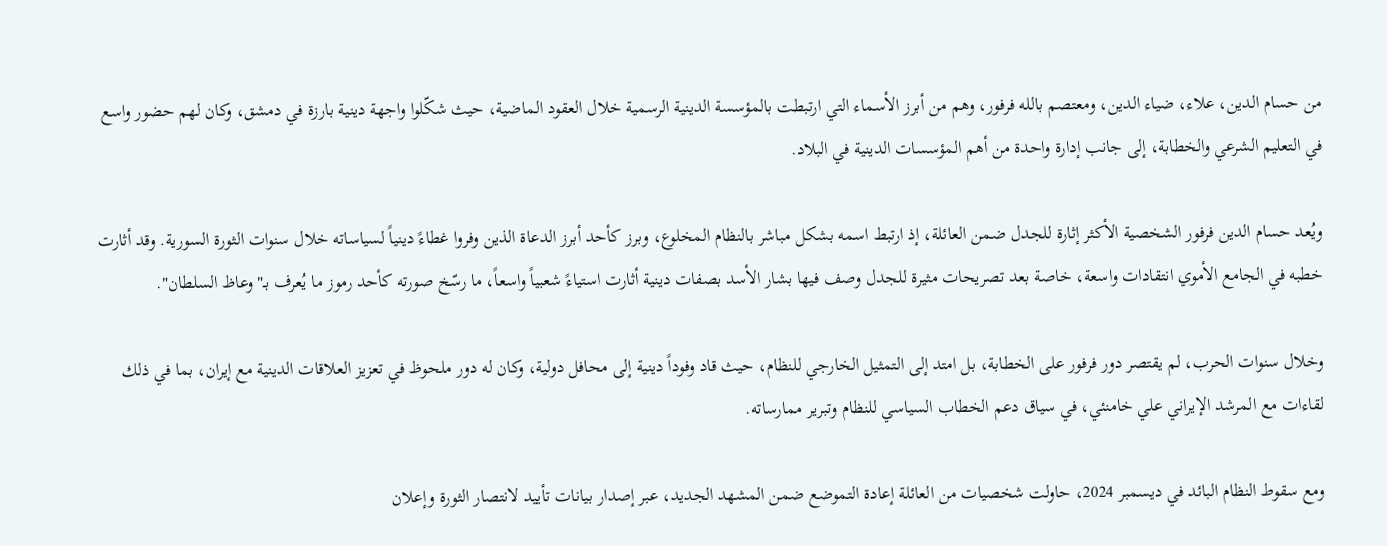من حسام الدين، علاء، ضياء الدين، ومعتصم بالله فرفور، وهم من أبرز الأسماء التي ارتبطت بالمؤسسة الدينية الرسمية خلال العقود الماضية، حيث شكّلوا واجهة دينية بارزة في دمشق، وكان لهم حضور واسع في التعليم الشرعي والخطابة، إلى جانب إدارة واحدة من أهم المؤسسات الدينية في البلاد.

ويُعد حسام الدين فرفور الشخصية الأكثر إثارة للجدل ضمن العائلة، إذ ارتبط اسمه بشكل مباشر بالنظام المخلوع، وبرز كأحد أبرز الدعاة الذين وفروا غطاءً دينياً لسياساته خلال سنوات الثورة السورية. وقد أثارت خطبه في الجامع الأموي انتقادات واسعة، خاصة بعد تصريحات مثيرة للجدل وصف فيها بشار الأسد بصفات دينية أثارت استياءً شعبياً واسعاً، ما رسّخ صورته كأحد رموز ما يُعرف بـ"وعاظ السلطان".

وخلال سنوات الحرب، لم يقتصر دور فرفور على الخطابة، بل امتد إلى التمثيل الخارجي للنظام، حيث قاد وفوداً دينية إلى محافل دولية، وكان له دور ملحوظ في تعزيز العلاقات الدينية مع إيران، بما في ذلك لقاءات مع المرشد الإيراني علي خامنئي، في سياق دعم الخطاب السياسي للنظام وتبرير ممارساته.

ومع سقوط النظام البائد في ديسمبر 2024، حاولت شخصيات من العائلة إعادة التموضع ضمن المشهد الجديد، عبر إصدار بيانات تأييد لانتصار الثورة وإعلان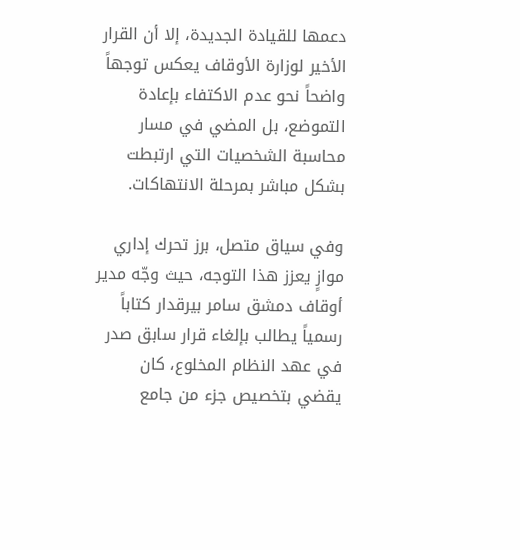دعمها للقيادة الجديدة، إلا أن القرار الأخير لوزارة الأوقاف يعكس توجهاً واضحاً نحو عدم الاكتفاء بإعادة التموضع، بل المضي في مسار محاسبة الشخصيات التي ارتبطت بشكل مباشر بمرحلة الانتهاكات.

وفي سياق متصل، برز تحرك إداري موازٍ يعزز هذا التوجه، حيث وجّه مدير أوقاف دمشق سامر بيرقدار كتاباً رسمياً يطالب بإلغاء قرار سابق صدر في عهد النظام المخلوع، كان يقضي بتخصيص جزء من جامع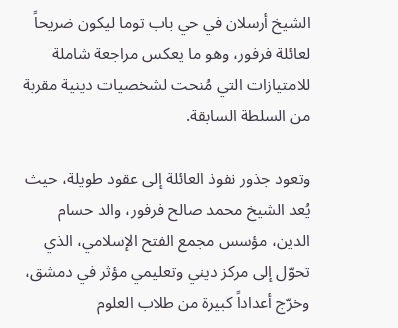الشيخ أرسلان في حي باب توما ليكون ضريحاً لعائلة فرفور، وهو ما يعكس مراجعة شاملة للامتيازات التي مُنحت لشخصيات دينية مقربة من السلطة السابقة.

وتعود جذور نفوذ العائلة إلى عقود طويلة، حيث يُعد الشيخ محمد صالح فرفور، والد حسام الدين، مؤسس مجمع الفتح الإسلامي، الذي تحوّل إلى مركز ديني وتعليمي مؤثر في دمشق، وخرّج أعداداً كبيرة من طلاب العلوم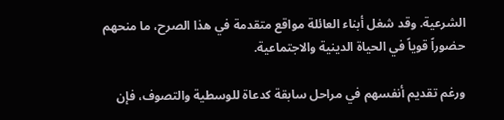الشرعية. وقد شغل أبناء العائلة مواقع متقدمة في هذا الصرح، ما منحهم حضوراً قوياً في الحياة الدينية والاجتماعية.

ورغم تقديم أنفسهم في مراحل سابقة كدعاة للوسطية والتصوف، فإن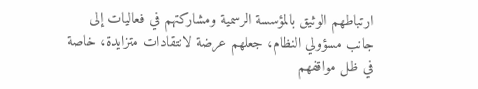ارتباطهم الوثيق بالمؤسسة الرسمية ومشاركتهم في فعاليات إلى جانب مسؤولي النظام، جعلهم عرضة لانتقادات متزايدة، خاصة في ظل مواقفهم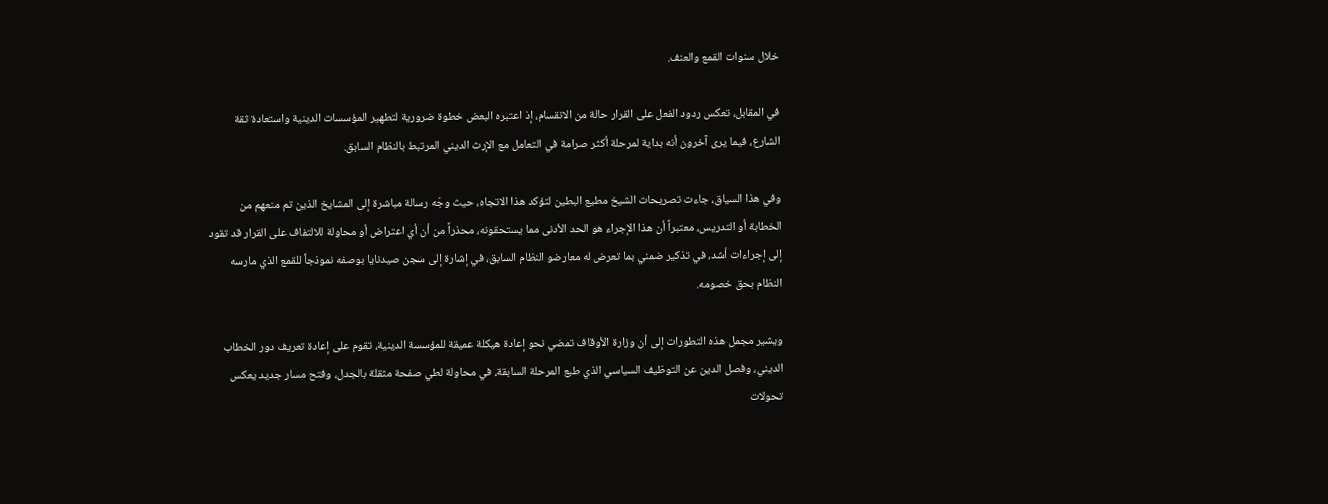خلال سنوات القمع والعنف.

في المقابل، تعكس ردود الفعل على القرار حالة من الانقسام، إذ اعتبره البعض خطوة ضرورية لتطهير المؤسسات الدينية واستعادة ثقة الشارع، فيما يرى آخرون أنه بداية لمرحلة أكثر صرامة في التعامل مع الإرث الديني المرتبط بالنظام السابق.

وفي هذا السياق، جاءت تصريحات الشيخ مطيع البطين لتؤكد هذا الاتجاه، حيث وجّه رسالة مباشرة إلى المشايخ الذين تم منعهم من الخطابة أو التدريس، معتبراً أن هذا الإجراء هو الحد الأدنى مما يستحقونه، محذراً من أن أي اعتراض أو محاولة للالتفاف على القرار قد تقود إلى إجراءات أشد، في تذكير ضمني بما تعرض له معارضو النظام السابق، في إشارة إلى سجن صيدنايا بوصفه نموذجاً للقمع الذي مارسه النظام بحق خصومه.

ويشير مجمل هذه التطورات إلى أن وزارة الأوقاف تمضي نحو إعادة هيكلة عميقة للمؤسسة الدينية، تقوم على إعادة تعريف دور الخطاب الديني، وفصل الدين عن التوظيف السياسي الذي طبع المرحلة السابقة، في محاولة لطي صفحة مثقلة بالجدل، وفتح مسار جديد يعكس تحولات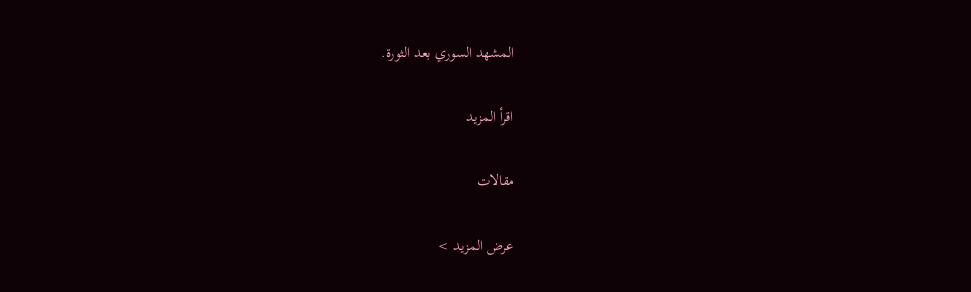المشهد السوري بعد الثورة.

اقرأ المزيد

مقالات

عرض المزيد >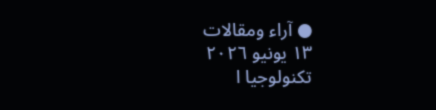● آراء ومقالات
١٣ يونيو ٢٠٢٦
تكنولوجيا ا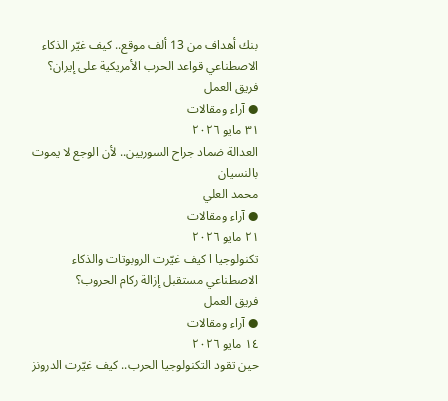بنك أهداف من 13 ألف موقع.. كيف غيّر الذكاء الاصطناعي قواعد الحرب الأمريكية على إيران؟
فريق العمل
● آراء ومقالات
٣١ مايو ٢٠٢٦
العدالة ضماد جراح السوريين.. لأن الوجع لا يموت بالنسيان
محمد العلي
● آراء ومقالات
٢١ مايو ٢٠٢٦
تكنولوجيا ا كيف غيّرت الروبوتات والذكاء الاصطناعي مستقبل إزالة ركام الحروب؟
فريق العمل
● آراء ومقالات
١٤ مايو ٢٠٢٦
حين تقود التكنولوجيا الحرب.. كيف غيّرت الدرونز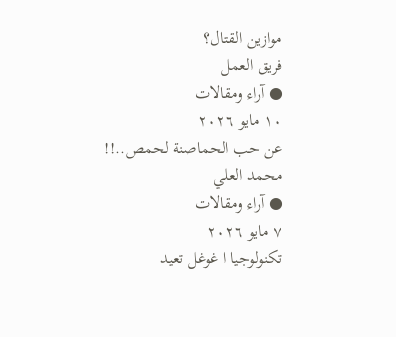موازين القتال؟
فريق العمل
● آراء ومقالات
١٠ مايو ٢٠٢٦
عن حب الحماصنة لحمص..!!
محمد العلي
● آراء ومقالات
٧ مايو ٢٠٢٦
تكنولوجيا ا غوغل تعيد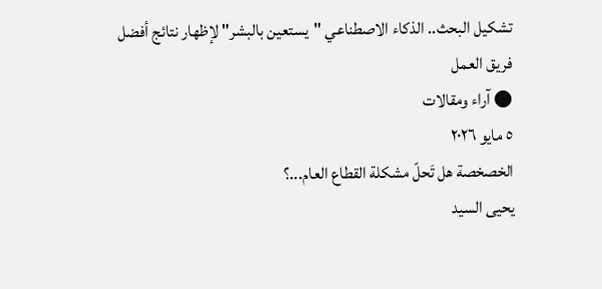تشكيل البحث.. الذكاء الاصطناعي "يستعين بالبشر" لإظهار نتائج أفضل
فريق العمل
● آراء ومقالات
٥ مايو ٢٠٢٦
الخصخصة هل تَحلّ مشكلة القطاع العام...؟
يحيى السيد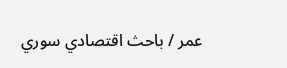عمر / باحث اقتصادي سوري